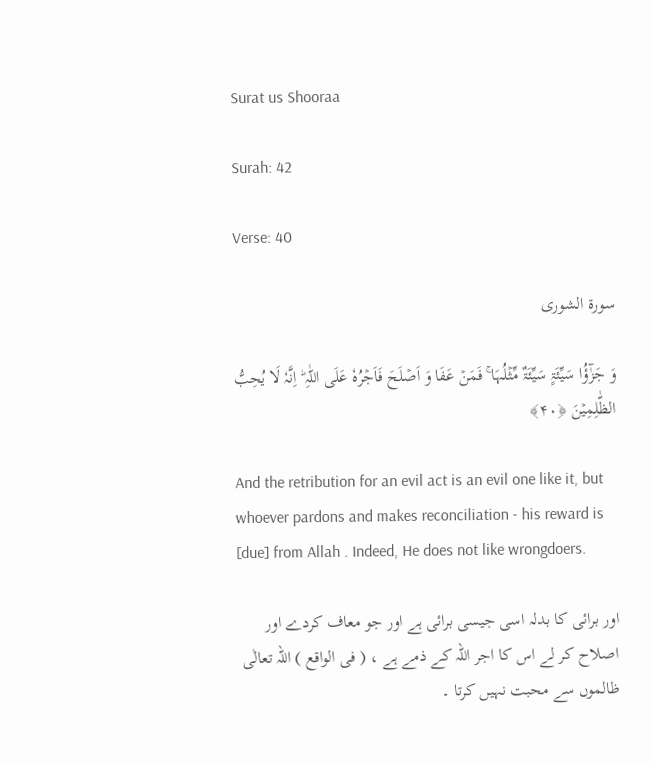Surat us Shooraa

Surah: 42

Verse: 40

سورة الشورى

وَ جَزٰٓؤُا سَیِّئَۃٍ سَیِّئَۃٌ مِّثۡلُہَا ۚ فَمَنۡ عَفَا وَ اَصۡلَحَ فَاَجۡرُہٗ عَلَی اللّٰہِ ؕ اِنَّہٗ لَا یُحِبُّ الظّٰلِمِیۡنَ ﴿۴۰﴾

And the retribution for an evil act is an evil one like it, but whoever pardons and makes reconciliation - his reward is [due] from Allah . Indeed, He does not like wrongdoers.

اور برائی کا بدلہ اسی جیسی برائی ہے اور جو معاف کردے اور اصلاح کر لے اس کا اجر اللہ کے ذمے ہے ، ( فی الواقع ) اللہ تعالٰی ظالموں سے محبت نہیں کرتا ۔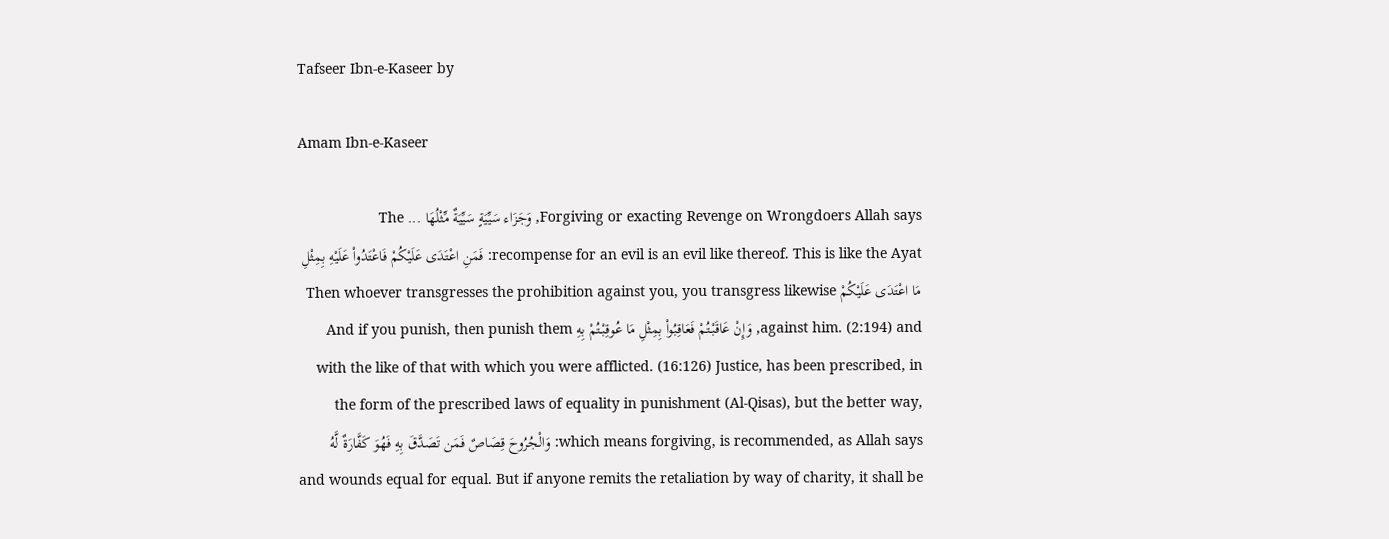Tafseer Ibn-e-Kaseer by

Amam Ibn-e-Kaseer

Forgiving or exacting Revenge on Wrongdoers Allah says, وَجَزَاء سَيِّيَةٍ سَيِّيَةٌ مِّثْلُهَا ... The recompense for an evil is an evil like thereof. This is like the Ayat: فَمَنِ اعْتَدَى عَلَيْكُمْ فَاعْتَدُواْ عَلَيْهِ بِمِثْلِ مَا اعْتَدَى عَلَيْكُمْ Then whoever transgresses the prohibition against you, you transgress likewise against him. (2:194) and, وَإِنْ عَاقَبْتُمْ فَعَاقِبُواْ بِمِثْلِ مَا عُوقِبْتُمْ بِهِ And if you punish, then punish them with the like of that with which you were afflicted. (16:126) Justice, has been prescribed, in the form of the prescribed laws of equality in punishment (Al-Qisas), but the better way, which means forgiving, is recommended, as Allah says: وَالْجُرُوحَ قِصَاصٌ فَمَن تَصَدَّقَ بِهِ فَهُوَ كَفَّارَةٌ لَّهُ and wounds equal for equal. But if anyone remits the retaliation by way of charity, it shall be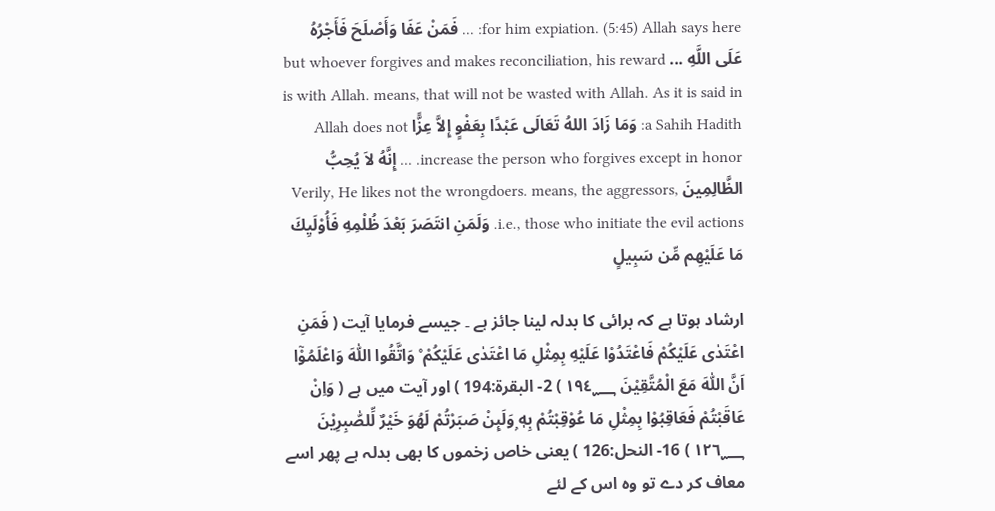for him expiation. (5:45) Allah says here: ... فَمَنْ عَفَا وَأَصْلَحَ فَأَجْرُهُ عَلَى اللَّهِ ... but whoever forgives and makes reconciliation, his reward is with Allah. means, that will not be wasted with Allah. As it is said in a Sahih Hadith: وَمَا زَادَ اللهُ تَعَالَى عَبْدًا بِعَفْوٍ إِلاَّ عِزًّا Allah does not increase the person who forgives except in honor. ... إِنَّهُ لاَ يُحِبُّ الظَّالِمِينَ Verily, He likes not the wrongdoers. means, the aggressors, i.e., those who initiate the evil actions. وَلَمَنِ انتَصَرَ بَعْدَ ظُلْمِهِ فَأُوْلَيِكَ مَا عَلَيْهِم مِّن سَبِيلٍ

ارشاد ہوتا ہے کہ برائی کا بدلہ لینا جائز ہے ۔ جیسے فرمایا آیت ( فَمَنِ اعْتَدٰى عَلَيْكُمْ فَاعْتَدُوْا عَلَيْهِ بِمِثْلِ مَا اعْتَدٰى عَلَيْكُمْ ۠ وَاتَّقُوا اللّٰهَ وَاعْلَمُوْٓا اَنَّ اللّٰهَ مَعَ الْمُتَّقِيْنَ ١٩٤؁ ) 2- البقرة:194 ) اور آیت میں ہے ( وَاِنْ عَاقَبْتُمْ فَعَاقِبُوْا بِمِثْلِ مَا عُوْقِبْتُمْ بِهٖ ۭوَلَىِٕنْ صَبَرْتُمْ لَهُوَ خَيْرٌ لِّلصّٰبِرِيْنَ ١٢٦؁ ) 16- النحل:126 ) یعنی خاص زخموں کا بھی بدلہ ہے پھر اسے معاف کر دے تو وہ اس کے لئے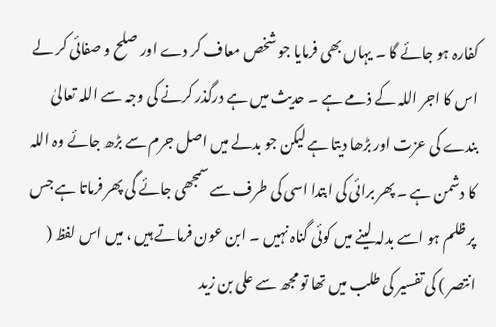کفارہ ہو جائے گا ۔ یہاں بھی فرمایا جو شخص معاف کر دے اور صلح و صفائی کر لے اس کا اجر اللہ کے ذمے ہے ۔ حدیث میں ہے درگذر کرنے کی وجہ سے اللہ تعالیٰ بندے کی عزت اور بڑھا دیتا ہے لیکن جو بدلے میں اصل جرم سے بڑھ جائے وہ اللہ کا دشمن ہے ۔ پھر برائی کی ابتدا اسی کی طرف سے سمجھی جائے گی پھر فرماتا ہے جس پر ظلم ہو اسے بدلہ لینے میں کوئی گناہ نہیں ۔ ابن عون فرماتے ہیں ، میں اس لفظ ( انتصر ) کی تفسیر کی طلب میں تھا تو مجھ سے علی بن زید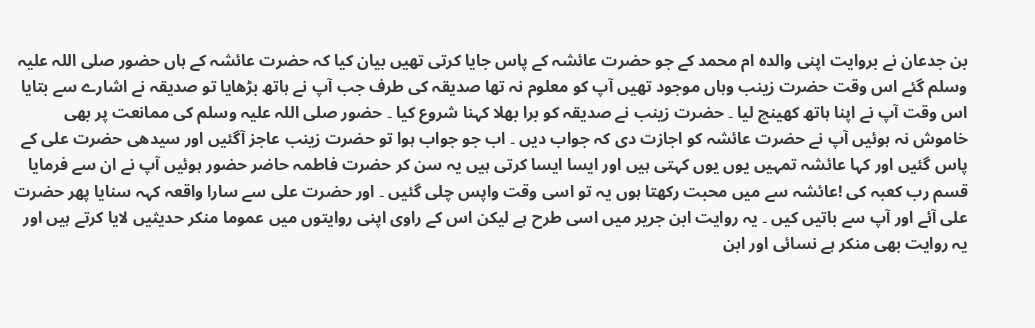بن جدعان نے بروایت اپنی والدہ ام محمد کے جو حضرت عائشہ کے پاس جایا کرتی تھیں بیان کیا کہ حضرت عائشہ کے ہاں حضور صلی اللہ علیہ وسلم گئے اس وقت حضرت زینب وہاں موجود تھیں آپ کو معلوم نہ تھا صدیقہ کی طرف جب آپ نے ہاتھ بڑھایا تو صدیقہ نے اشارے سے بتایا اس وقت آپ نے اپنا ہاتھ کھینچ لیا ۔ حضرت زینب نے صدیقہ کو برا بھلا کہنا شروع کیا ۔ حضور صلی اللہ علیہ وسلم کی ممانعت پر بھی خاموش نہ ہوئیں آپ نے حضرت عائشہ کو اجازت دی کہ جواب دیں ۔ اب جو جواب ہوا تو حضرت زینب عاجز آگئیں اور سیدھی حضرت علی کے پاس گئیں اور کہا عائشہ تمہیں یوں یوں کہتی ہیں اور ایسا ایسا کرتی ہیں یہ سن کر حضرت فاطمہ حاضر حضور ہوئیں آپ نے ان سے فرمایا قسم رب کعبہ کی !عائشہ سے میں محبت رکھتا ہوں یہ تو اسی وقت واپس چلی گئیں ۔ اور حضرت علی سے سارا واقعہ کہہ سنایا پھر حضرت علی آئے اور آپ سے باتیں کیں ۔ یہ روایت ابن جریر میں اسی طرح ہے لیکن اس کے راوی اپنی روایتوں میں عموما منکر حدیثیں لایا کرتے ہیں اور یہ روایت بھی منکر ہے نسائی اور ابن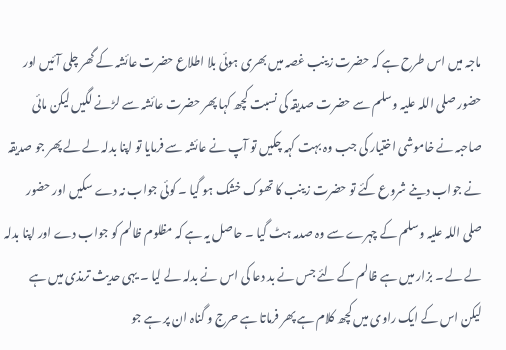ماجہ میں اس طرح ہے کہ حضرت زینب غصہ میں بھری ہوئی بلا اطلاع حضرت عائشہ کے گھر چلی آئیں اور حضور صلی اللہ علیہ وسلم سے حضرت صدیقہ کی نسبت کچھ کہا پھر حضرت عائشہ سے لڑنے لگیں لیکن مائی صاحبہ نے خاموشی اختیار کی جب وہ بہت کہہ چکیں تو آپ نے عائشہ سے فرمایا تو اپنا بدلہ لے لے پھر جو صدیقہ نے جواب دینے شروع کئے تو حضرت زینب کا تھوک خشک ہو گیا ۔ کوئی جواب نہ دے سکیں اور حضور صلی اللہ علیہ وسلم کے چہرے سے وہ صدمہ ہٹ گیا ۔ حاصل یہ ہے کہ مظلوم ظالم کو جواب دے اور اپنا بدلہ لے لے ۔ بزار میں ہے ظالم کے لئے جس نے بد دعا کی اس نے بدلہ لے لیا ۔ یہی حدیث ترمذی میں ہے لیکن اس کے ایک راوی میں کچھ کلام ہے پھر فرماتا ہے حرج و گناہ ان پر ہے جو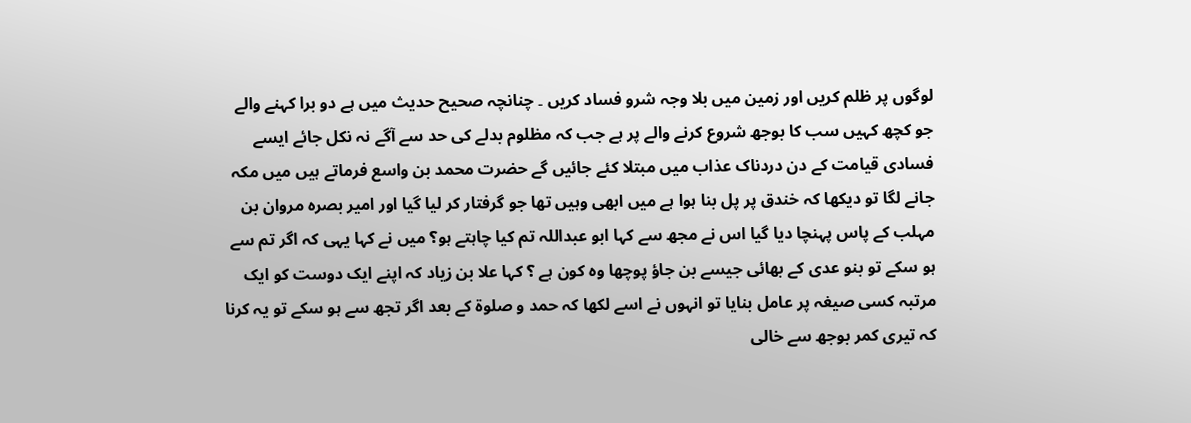لوگوں پر ظلم کریں اور زمین میں بلا وجہ شرو فساد کریں ۔ چنانچہ صحیح حدیث میں ہے دو برا کہنے والے جو کچھ کہیں سب کا بوجھ شروع کرنے والے پر ہے جب کہ مظلوم بدلے کی حد سے آگے نہ نکل جائے ایسے فسادی قیامت کے دن دردناک عذاب میں مبتلا کئے جائیں گے حضرت محمد بن واسع فرماتے ہیں میں مکہ جانے لگا تو دیکھا کہ خندق پر پل بنا ہوا ہے میں ابھی وہیں تھا جو گرفتار کر لیا گیا اور امیر بصرہ مروان بن مہلب کے پاس پہنچا دیا گیا اس نے مجھ سے کہا ابو عبداللہ تم کیا چاہتے ہو؟ میں نے کہا یہی کہ اگر تم سے ہو سکے تو بنو عدی کے بھائی جیسے بن جاؤ پوچھا وہ کون ہے ؟ کہا علا بن زیاد کہ اپنے ایک دوست کو ایک مرتبہ کسی صیغہ پر عامل بنایا تو انہوں نے اسے لکھا کہ حمد و صلوۃ کے بعد اگر تجھ سے ہو سکے تو یہ کرنا کہ تیری کمر بوجھ سے خالی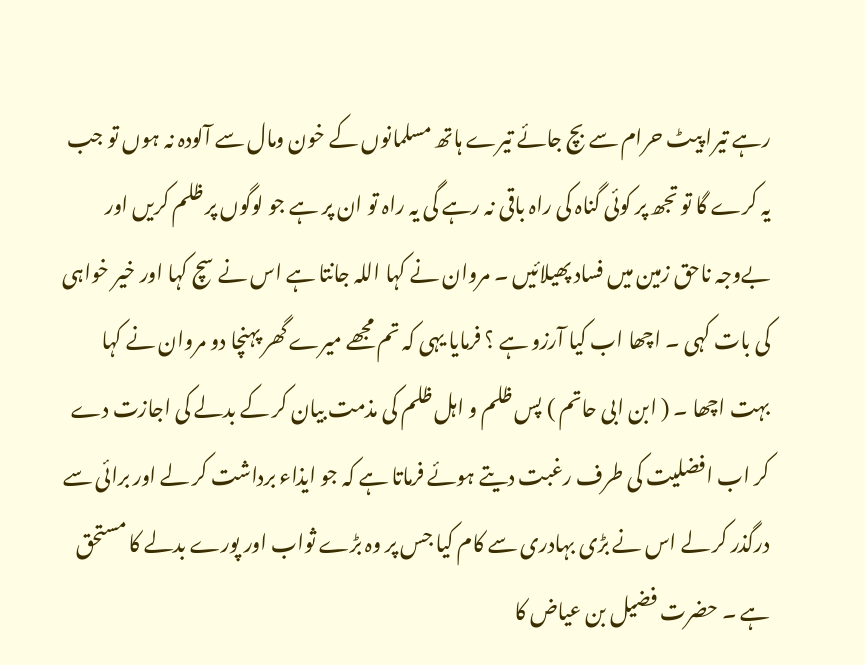رہے تیرا پیٹ حرام سے بچ جائے تیرے ہاتھ مسلمانوں کے خون ومال سے آلودہ نہ ہوں تو جب یہ کرے گا تو تجھ پر کوئی گناہ کی راہ باقی نہ رہے گی یہ راہ تو ان پر ہے جو لوگوں پر ظلم کریں اور بےوجہ ناحق زمین میں فساد پھیلائیں ۔ مروان نے کہا اللہ جانتا ہے اس نے سچ کہا اور خیر خواہی کی بات کہی ۔ اچھا اب کیا آرزو ہے ؟ فرمایا یہی کہ تم مجھے میرے گھر پہنچا دو مروان نے کہا بہت اچھا ۔ ( ابن ابی حاتم ) پس ظلم و اہل ظلم کی مذمت بیان کر کے بدلے کی اجازت دے کر اب افضلیت کی طرف رغبت دیتے ہوئے فرماتا ہے کہ جو ایذاء برداشت کر لے اور برائی سے درگذر کر لے اس نے بڑی بہادری سے کام کیا جس پر وہ بڑے ثواب اور پورے بدلے کا مستحق ہے ۔ حضرت فضیل بن عیاض کا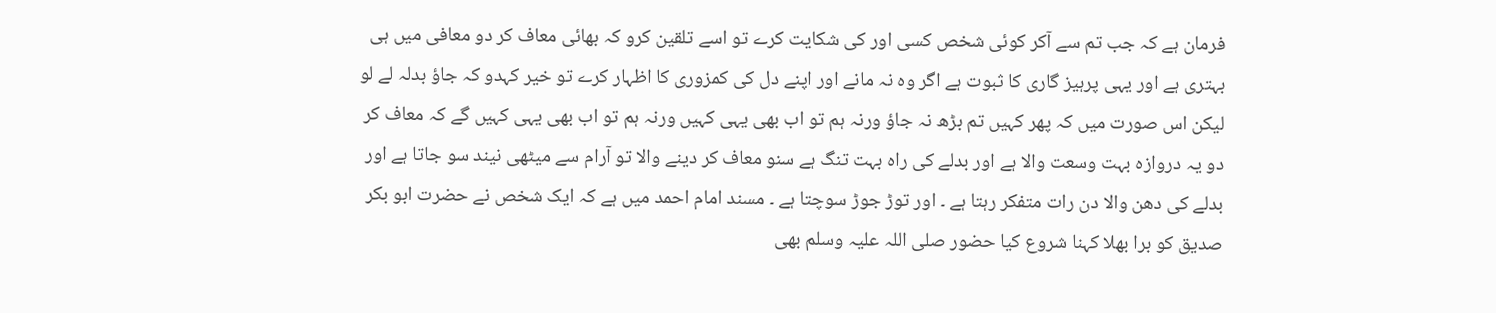فرمان ہے کہ جب تم سے آکر کوئی شخص کسی اور کی شکایت کرے تو اسے تلقین کرو کہ بھائی معاف کر دو معافی میں ہی بہتری ہے اور یہی پرہیز گاری کا ثبوت ہے اگر وہ نہ مانے اور اپنے دل کی کمزوری کا اظہار کرے تو خیر کہدو کہ جاؤ بدلہ لے لو لیکن اس صورت میں کہ پھر کہیں تم بڑھ نہ جاؤ ورنہ ہم تو اب بھی یہی کہیں ورنہ ہم تو اب بھی یہی کہیں گے کہ معاف کر دو یہ دروازہ بہت وسعت والا ہے اور بدلے کی راہ بہت تنگ ہے سنو معاف کر دینے والا تو آرام سے میٹھی نیند سو جاتا ہے اور بدلے کی دھن والا دن رات متفکر رہتا ہے ۔ اور توڑ جوڑ سوچتا ہے ۔ مسند امام احمد میں ہے کہ ایک شخص نے حضرت ابو بکر صدیق کو برا بھلا کہنا شروع کیا حضور صلی اللہ علیہ وسلم بھی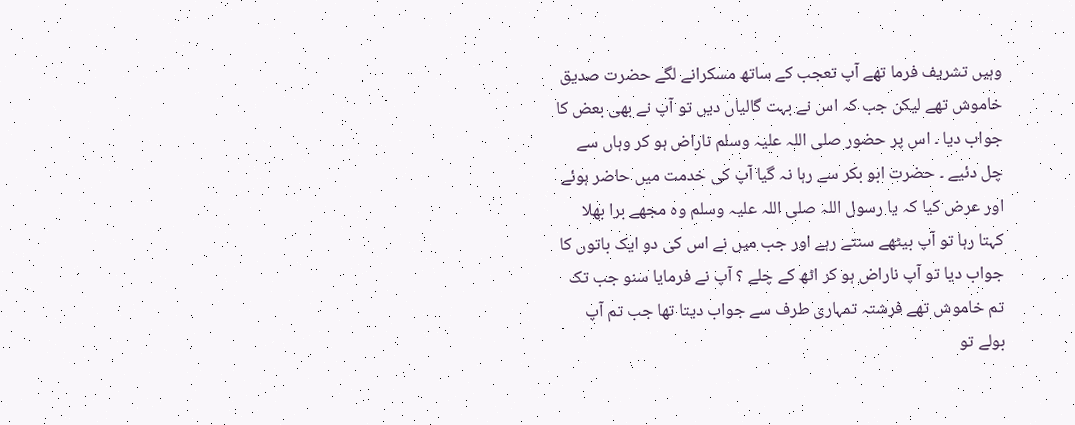وہیں تشریف فرما تھے آپ تعجب کے ساتھ مسکرانے لگے حضرت صدیق خاموش تھے لیکن جب کہ اس نے بہت گالیاں دیں تو آپ نے بھی بعض کا جواب دیا ۔ اس پر حضور صلی اللہ علیہ وسلم ناراض ہو کر وہاں سے چل دئیے ۔ حضرت ابو بکر سے رہا نہ گیا آپ کی خدمت میں حاضر ہوئے اور عرض کیا کہ یا رسول اللہ صلی اللہ علیہ وسلم وہ مجھے برا بھلا کہتا رہا تو آپ بیٹھے سنتے رہے اور جب میں نے اس کی دو ایک باتوں کا جواب دیا تو آپ ناراض ہو کر اٹھ کے چلے ؟ آپ نے فرمایا سنو جب تک تم خاموش تھے فرشتہ تمہاری طرف سے جواب دیتا تھا جب تم آپ بولے تو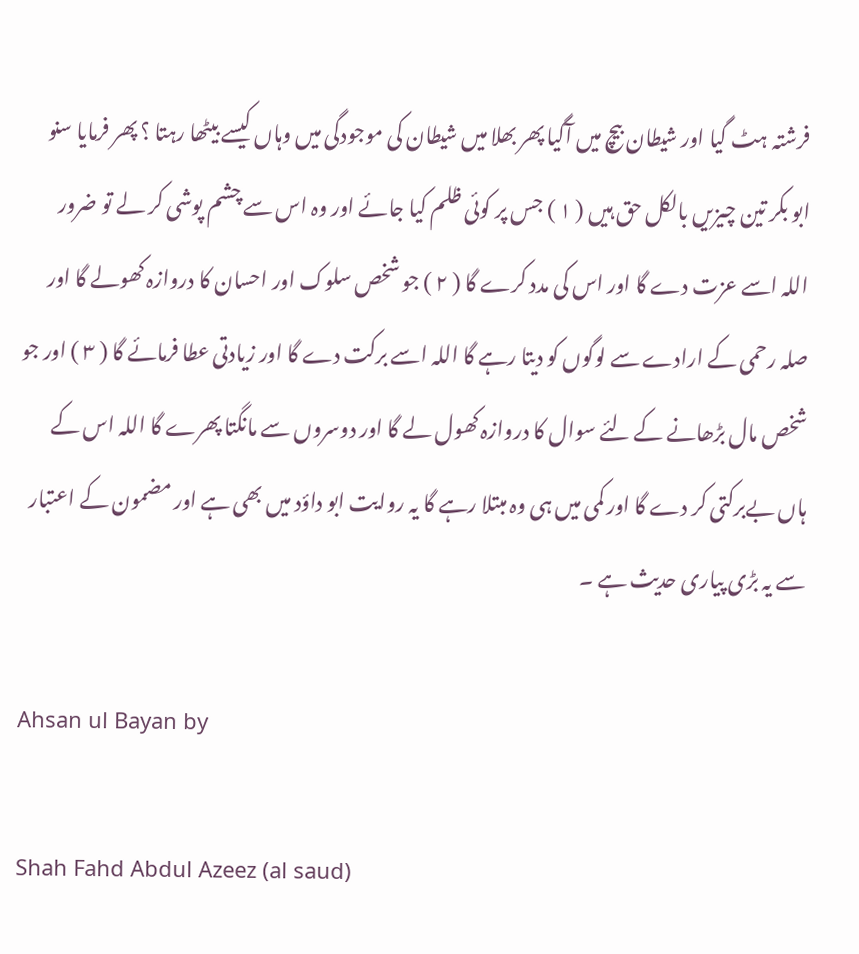فرشتہ ہٹ گیا اور شیطان بیچ میں آگیا پھر بھلا میں شیطان کی موجودگی میں وہاں کیسے بیٹھا رہتا ؟ پھر فرمایا سنو ابو بکر تین چیزیں بالکل حق ہیں ( ١ ) جس پر کوئی ظلم کیا جائے اور وہ اس سے چشم پوشی کر لے تو ضرور اللہ اسے عزت دے گا اور اس کی مدد کرے گا ( ٢ ) جو شخص سلوک اور احسان کا دروازہ کھولے گا اور صلہ رحمی کے ارادے سے لوگوں کو دیتا رہے گا اللہ اسے برکت دے گا اور زیادتی عطا فرمائے گا ( ٣ ) اور جو شخص مال بڑھانے کے لئے سوال کا دروازہ کھول لے گا اور دوسروں سے مانگتا پھرے گا اللہ اس کے ہاں بےبرکتی کر دے گا اور کمی میں ہی وہ مبتلا رہے گا یہ روایت ابو داؤد میں بھی ہے اور مضمون کے اعتبار سے یہ بڑی پیاری حدیث ہے ۔

Ahsan ul Bayan by

Shah Fahd Abdul Azeez (al saud)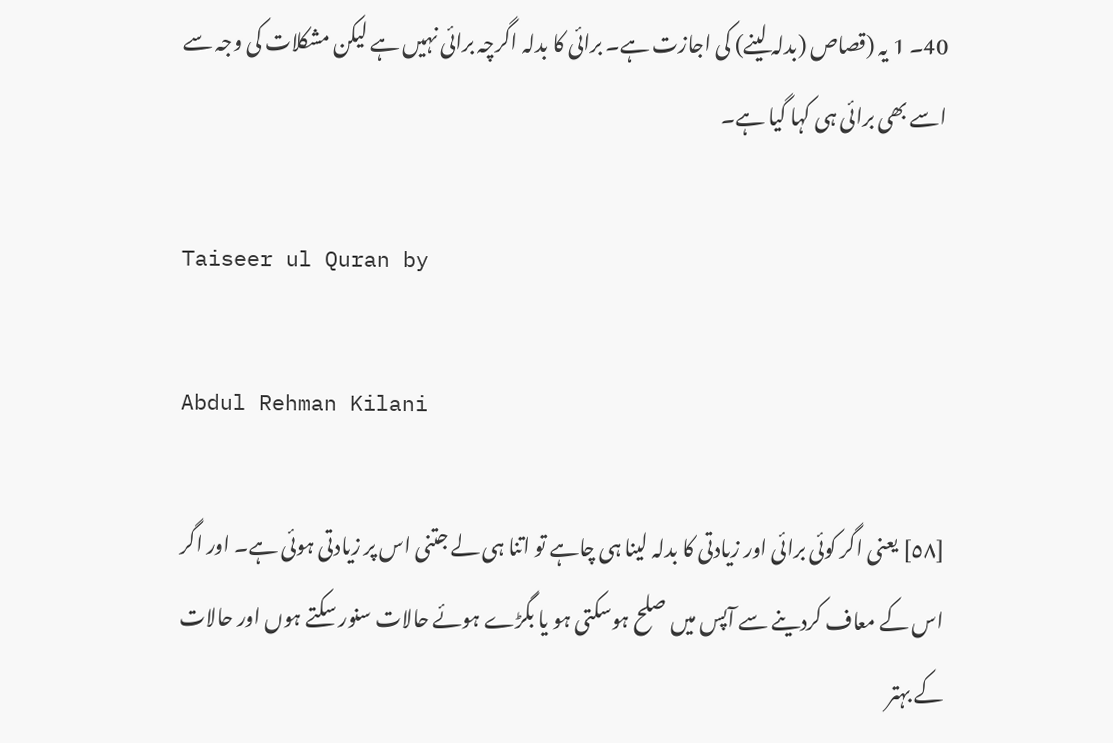40۔ 1 یہ (قصاص (بدلہ لینے) کی اجازت ہے۔ برائی کا بدلہ اگرچہ برائی نہیں ہے لیکن مشکلات کی وجہ سے اسے بھی برائی ہی کہا گیا ہے۔

Taiseer ul Quran by

Abdul Rehman Kilani

[٥٨] یعنی اگر کوئی برائی اور زیادتی کا بدلہ لینا ہی چاہے تو اتنا ہی لے جتنی اس پر زیادتی ہوئی ہے۔ اور اگر اس کے معاف کردینے سے آپس میں صلح ہوسکتی ہو یا بگڑے ہوئے حالات سنور سکتے ہوں اور حالات کے بہتر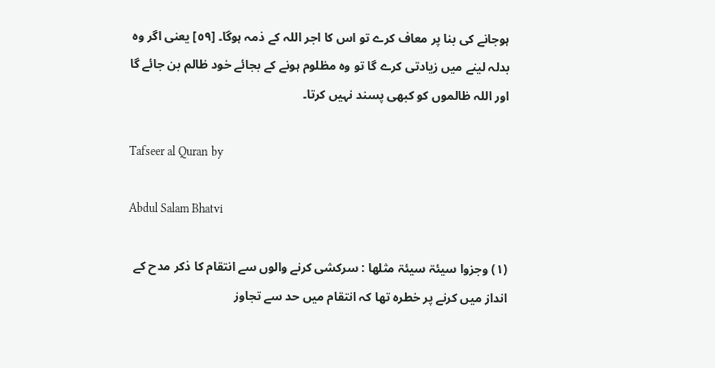ہوجانے کی بنا پر معاف کرے تو اس کا اجر اللہ کے ذمہ ہوگا۔ [٥٩] یعنی اگر وہ بدلہ لینے میں زیادتی کرے گا تو وہ مظلوم ہونے کے بجائے خود ظالم بن جائے گا اور اللہ ظالموں کو کبھی پسند نہیں کرتا۔

Tafseer al Quran by

Abdul Salam Bhatvi

(١) وجزوا سیئۃ سیئۃ مثلھا : سرکشی کرنے والوں سے انتقام کا ذکر مدح کے انداز میں کرنے پر خطرہ تھا کہ انتقام میں حد سے تجاوز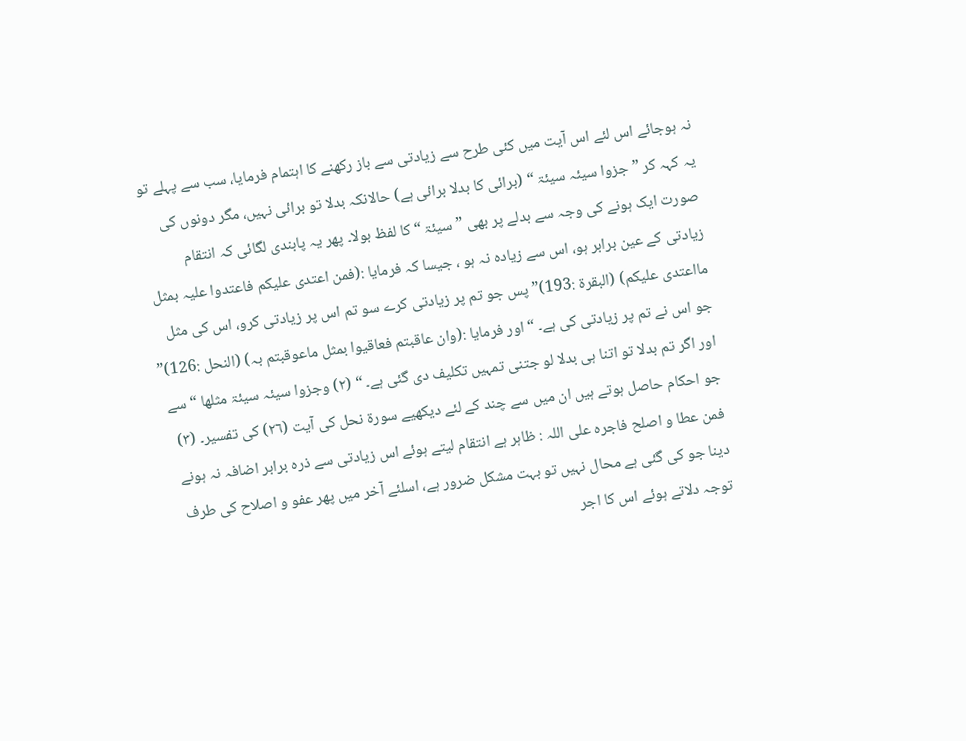نہ ہوجائے اس لئے اس آیت میں کئی طرح سے زیادتی سے باز رکھنے کا اہتمام فرمایا، سب سے پہلے تو یہ کہہ کر ” جزوا سیئہ سیئۃ “ (برائی کا بدلا برائی ہے) حالانکہ بدلا تو برائی نہیں، مگر دونوں کی صورت ایک ہونے کی وجہ سے بدلے پر بھی ” سیئۃ “ کا لفظ بولا۔ پھر یہ پابندی لگائی کہ انتقام زیادتی کے عین برابر ہو، اس سے زیادہ نہ ہو ، جیسا کہ فرمایا :(فمن اعتدی علیکم فاعتدوا علیہ بمثل مااعتدی علیکم) (البقرۃ :193)” پس جو تم پر زیادتی کرے سو تم اس پر زیادتی کرو، اس کی مثل جو اس نے تم پر زیادتی کی ہے۔ “ اور فرمایا :(وان عاقبتم فعاقیوا بمثل ماعوقبتم بہ) (النحل :126)” اور اگر تم بدلا تو اتنا ہی بدلا لو جتنی تمہیں تکلیف دی گئی ہے۔ “ (٢) وجزوا سیئہ سیئۃ مثلھا “ سے جو احکام حاصل ہوتے ہیں ان میں سے چند کے لئے دیکھیے سورة نحل کی آیت (٢٦) کی تفسیر۔ (٣) فمن عطا و اصلح فاجرہ علی اللہ : ظاہر ہے انتقام لیتے ہوئے اس زیادتی سے ذرہ برابر اضافہ نہ ہونے دینا جو کی گئی ہے محال نہیں تو بہت مشکل ضرور ہے، اسلئے آخر میں پھر عفو و اصلاح کی طرف توجہ دلاتے ہوئے اس کا اجر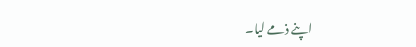اپنے ذمے لیا۔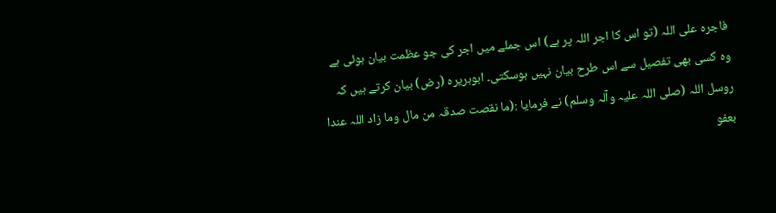فاجرہ علی اللہ (تو اس کا اجر اللہ پر ہے) اس جملے میں اجر کی جو عظمت بیان ہوئی ہے وہ کسی بھی تفصیل سے اس طرح بیان نہیں ہوسکتی۔ ابوہریرہ (رض) بیان کرتے ہیں کہ روسل اللہ (صلی اللہ علیہ وآلہ وسلم) نے فرمایا :(ما نقصت صدقہ من مال وما زاد اللہ عندا بعفو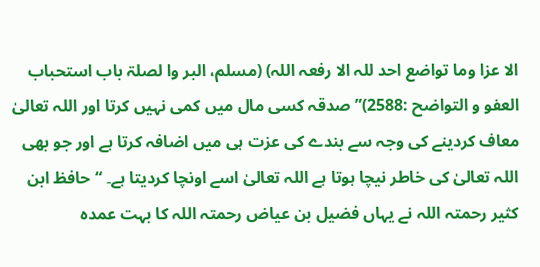الا عزا وما تواضع احد للہ الا رفعہ اللہ) (مسلم، البر وا لصلۃ باب استحباب العفو و التواضح :2588)” صدقہ کسی مال میں کمی نہیں کرتا اور اللہ تعالیٰ معاف کردینے کی وجہ سے بندے کی عزت ہی میں اضافہ کرتا ہے اور جو بھی اللہ تعالیٰ کی خاطر نیچا ہوتا ہے اللہ تعالیٰ اسے اونچا کردیتا ہے۔ “ حافظ ابن کثیر رحمتہ اللہ نے یہاں فضیل بن عیاض رحمتہ اللہ کا بہت عمدہ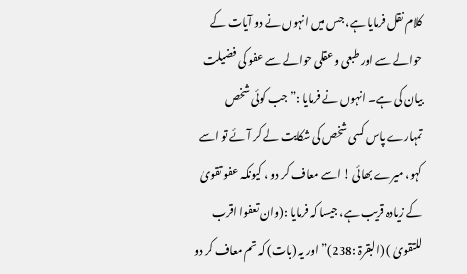کلام نقل فرمایا ہے، جس میں انہوں نے دو آیات کے حوالے سے اور طبعی و عقلی حوالے سے عفو کی فضیلت بیان کی ہے۔ انہوں نے فرمایا :” جب کوئی شخص تمہارے پاس کسی شخص کی شکایت لے کر آئے تو اسے کہو، میرے بھائی ! اسے معاف کر دو ، کیونکہ عفو تقویٰ کے زیادہ قریب ہے، جیسا کہ فرمایا :(وان تعفوا اقرب للتقویٰ ) (البقرۃ :238)” اور یہ (بات) کہ تم معاف کر دو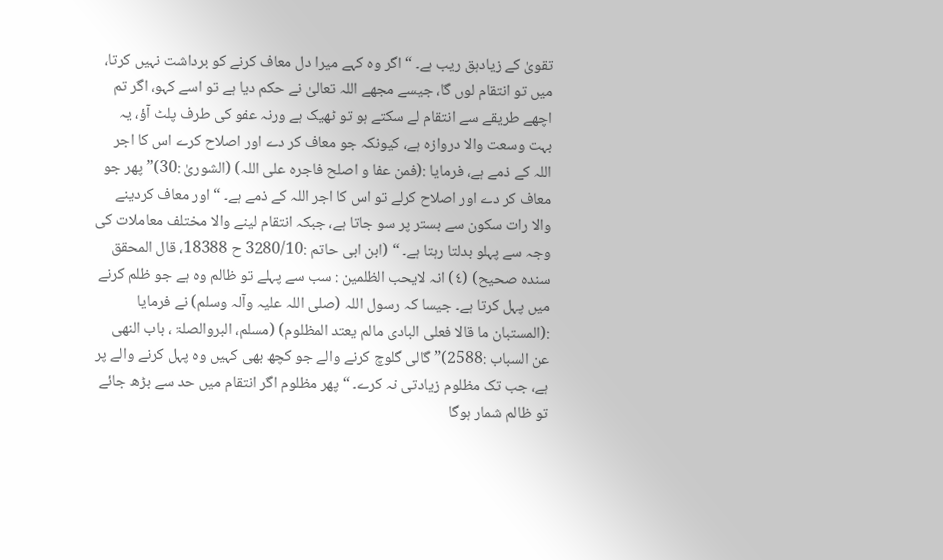تقویٰ کے زیادہق ریب ہے۔ “ اگر وہ کہے میرا دل معاف کرنے کو برداشت نہیں کرتا، میں تو انتقام لوں گا، جیسے مجھے اللہ تعالیٰ نے حکم دیا ہے تو اسے کہو، اگر تم اچھے طریقے سے انتقام لے سکتے ہو تو ٹھیک ہے ورنہ عفو کی طرف پلٹ آؤ، یہ بہت وسعت والا دروازہ ہے، کیونکہ جو معاف کر دے اور اصلاح کرے اس کا اجر اللہ کے ذمے ہے، فرمایا :(فمن عفا و اصلح فاجرہ علی اللہ) (الشوریٰ :30)” پھر جو معاف کر دے اور اصلاح کرلے تو اس کا اجر اللہ کے ذمے ہے۔ “ اور معاف کردینے والا رات سکون سے بستر پر سو جاتا ہے، جبکہ انتقام لینے والا مختلف معاملات کی وجہ سے پہلو بدلتا رہتا ہے۔ “ (ابن ابی حاتم :3280/10 ح 18388، قال المحقق سندہ صحیح) (٤) انہ لایحب الظلمین : سب سے پہلے تو ظالم وہ ہے جو ظلم کرنے میں پہل کرتا ہے۔ جیسا کہ رسول اللہ (صلی اللہ علیہ وآلہ وسلم) نے فرمایا :(المستبان ما قالا فعلی البادی مالم یعتد المظلوم) (مسلم، البروالصلۃ ، باب النھی عن السباب :2588)” گالی گلوچ کرنے والے جو کچھ بھی کہیں وہ پہل کرنے والے پر ہے، جب تک مظلوم زیادتی نہ کرے۔ “ پھر مظلوم اگر انتقام میں حد سے بڑھ جائے تو ظالم شمار ہوگا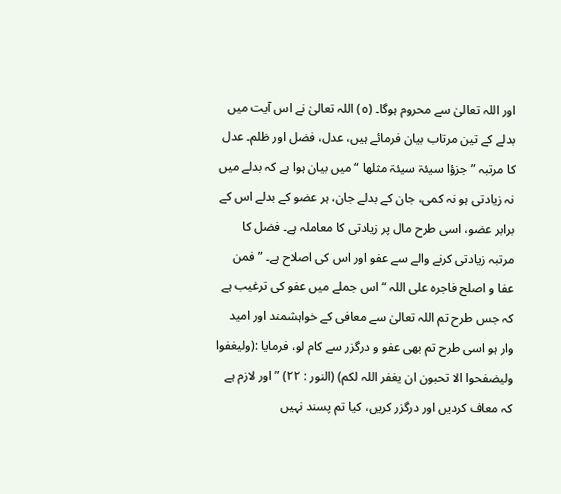اور اللہ تعالیٰ سے محروم ہوگا۔ (٥) اللہ تعالیٰ نے اس آیت میں بدلے کے تین مرتاب بیان فرمائے ہیں، عدل، فضل اور ظلم۔ عدل کا مرتبہ ” جزؤا سیئۃ سیئۃ مثلھا “ میں بیان ہوا ہے کہ بدلے میں نہ زیادتی ہو نہ کمی، جان کے بدلے جان، ہر عضو کے بدلے اس کے برابر عضو، اسی طرح مال پر زیادتی کا معاملہ ہے۔ فضل کا مرتبہ زیادتی کرنے والے سے عفو اور اس کی اصلاح ہے۔ ” فمن عفا و اصلح فاجرہ علی اللہ “ اس جملے میں عفو کی ترغیب ہے کہ جس طرح تم اللہ تعالیٰ سے معافی کے خواہشمند اور امید وار ہو اسی طرح تم بھی عفو و درگزر سے کام لو، فرمایا :(ولیغفوا ولیضفحوا الا تحبون ان یغفر اللہ لکم) (النور : ٢٢) ” اور لازم ہے کہ معاف کردیں اور درگزر کریں، کیا تم پسند نہیں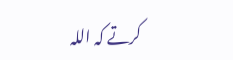کرتے کہ اللہ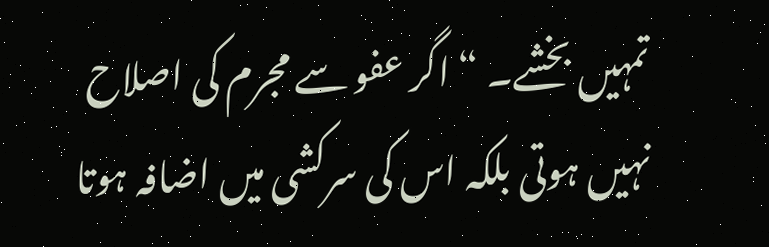تمہیں بخشے۔ “ اگر عفو سے مجرم کی اصلاح نہیں ہوتی بلکہ اس کی سرکشی میں اضافہ ہوتا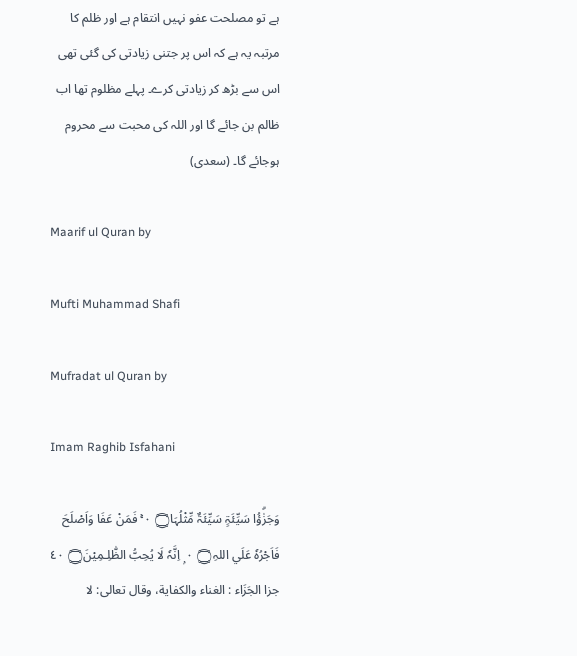ہے تو مصلحت عفو نہیں انتقام ہے اور ظلم کا مرتبہ یہ ہے کہ اس پر جتنی زیادتی کی گئی تھی اس سے بڑھ کر زیادتی کرے۔ پہلے مظلوم تھا اب ظالم بن جائے گا اور اللہ کی محبت سے محروم ہوجائے گا۔ (سعدی)

Maarif ul Quran by

Mufti Muhammad Shafi

Mufradat ul Quran by

Imam Raghib Isfahani

وَجَزٰۗؤُا سَيِّئَۃٍ سَيِّئَۃٌ مِّثْلُہَا۝ ٠ ۚ فَمَنْ عَفَا وَاَصْلَحَ فَاَجْرُہٗ عَلَي اللہِ۝ ٠ ۭ اِنَّہٗ لَا يُحِبُّ الظّٰلِـمِيْنَ۝ ٤٠ جزا الجَزَاء : الغناء والکفاية، وقال تعالی: لا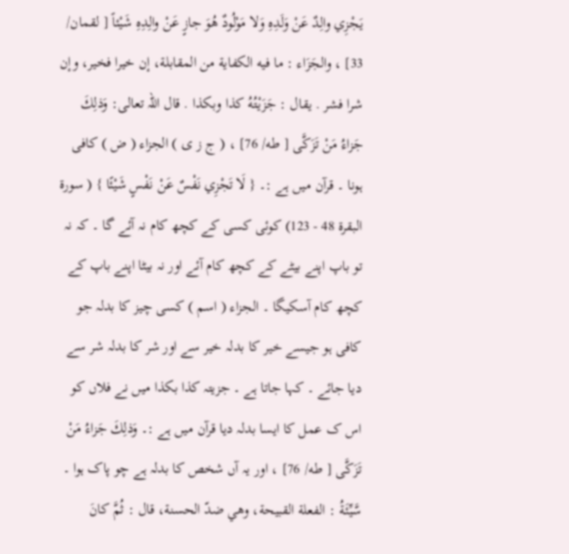يَجْزِي والِدٌ عَنْ وَلَدِهِ وَلا مَوْلُودٌ هُوَ جازٍ عَنْ والِدِهِ شَيْئاً [ لقمان/ 33] ، والجَزَاء : ما فيه الکفاية من المقابلة، إن خيرا فخیر، وإن شرا فشر . يقال : جَزَيْتُهُ كذا وبکذا . قال اللہ تعالی: وَذلِكَ جَزاءُ مَنْ تَزَكَّى [ طه/ 76] ، ( ج ز ی ) الجزاء ( ض ) کافی ہونا ۔ قرآن میں ہے :۔ { لَا تَجْزِي نَفْسٌ عَنْ نَفْسٍ شَيْئًا } ( سورة البقرة 48 - 123) کوئی کسی کے کچھ کام نہ آئے گا ۔ کہ نہ تو باپ اپنے بیٹے کے کچھ کام آئے اور نہ بیٹا اپنے باپ کے کچھ کام آسکیگا ۔ الجزاء ( اسم ) کسی چیز کا بدلہ جو کافی ہو جیسے خیر کا بدلہ خیر سے اور شر کا بدلہ شر سے دیا جائے ۔ کہا جاتا ہے ۔ جزیتہ کذا بکذا میں نے فلاں کو اس ک عمل کا ایسا بدلہ دیا قرآن میں ہے :۔ وَذلِكَ جَزاءُ مَنْ تَزَكَّى [ طه/ 76] ، اور یہ آں شخص کا بدلہ ہے چو پاک ہوا ۔ سَّيِّئَةُ : الفعلة القبیحة، وهي ضدّ الحسنة، قال : ثُمَّ كانَ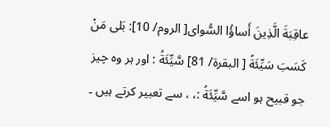عاقِبَةَ الَّذِينَ أَساؤُا السُّوای[ الروم/ 10]: بَلى مَنْ كَسَبَ سَيِّئَةً [ البقرة/ 81] سَّيِّئَةُ : اور ہر وہ چیز جو قبیح ہو اسے سَّيِّئَةُ :، ، سے تعبیر کرتے ہیں ۔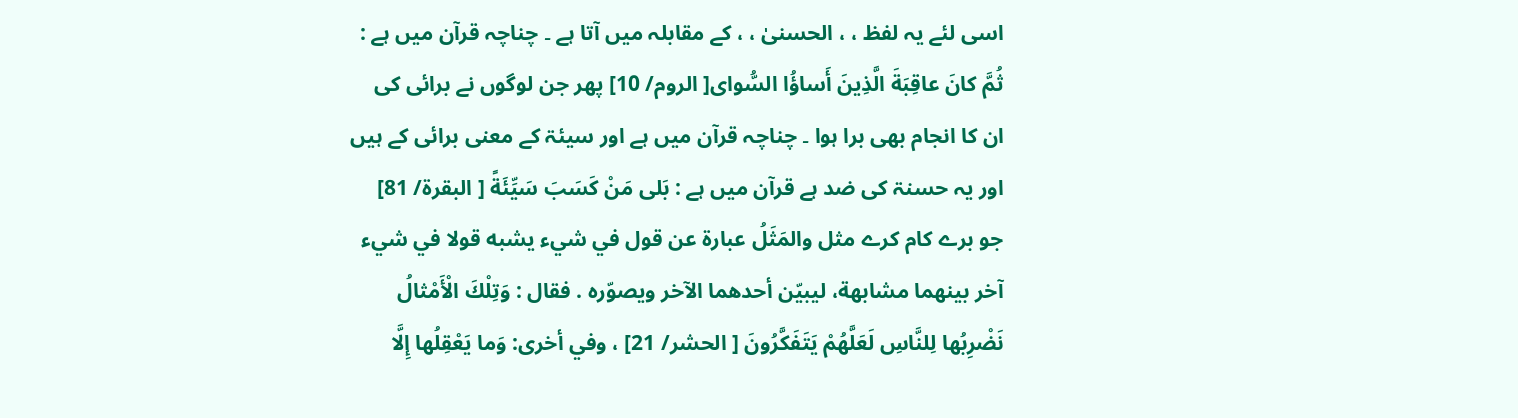اسی لئے یہ لفظ ، ، الحسنیٰ ، ، کے مقابلہ میں آتا ہے ۔ چناچہ قرآن میں ہے : ثُمَّ كانَ عاقِبَةَ الَّذِينَ أَساؤُا السُّوای[ الروم/ 10] پھر جن لوگوں نے برائی کی ان کا انجام بھی برا ہوا ۔ چناچہ قرآن میں ہے اور سیئۃ کے معنی برائی کے ہیں اور یہ حسنۃ کی ضد ہے قرآن میں ہے : بَلى مَنْ كَسَبَ سَيِّئَةً [ البقرة/ 81] جو برے کام کرے مثل والمَثَلُ عبارة عن قول في شيء يشبه قولا في شيء آخر بينهما مشابهة، ليبيّن أحدهما الآخر ويصوّره . فقال : وَتِلْكَ الْأَمْثالُ نَضْرِبُها لِلنَّاسِ لَعَلَّهُمْ يَتَفَكَّرُونَ [ الحشر/ 21] ، وفي أخری: وَما يَعْقِلُها إِلَّا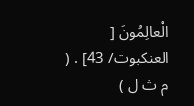الْعالِمُونَ [ العنکبوت/ 43] . ( م ث ل )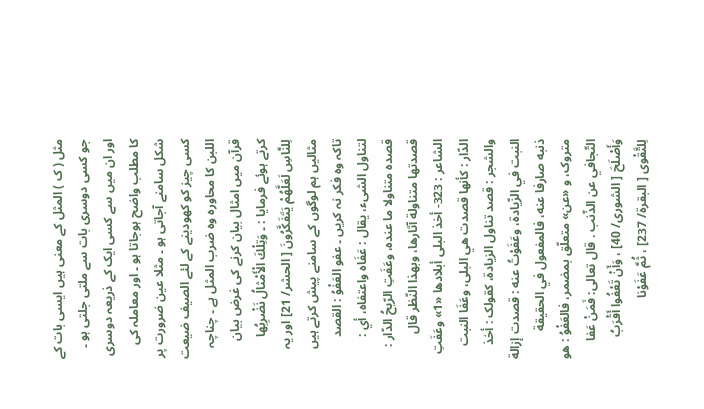مثل ( ک ) المثل کے معنی ہیں ایسی بات کے جو کسی دوسری بات سے ملتی جلتی ہو ۔ اور ان میں سے کسی ایک کے ذریعہ دوسری کا مطلب واضح ہوجاتا ہو ۔ اور معاملہ کی شکل سامنے آجاتی ہو ۔ مثلا عین ضرورت پر کسی چیز کو کھودینے کے لئے الصیف ضیعت اللبن کا محاورہ وہ ضرب المثل ہے ۔ چناچہ قرآن میں امثال بیان کرنے کی غرض بیان کرتے ہوئے فرمایا : ۔ وَتِلْكَ الْأَمْثالُ نَضْرِبُها لِلنَّاسِ لَعَلَّهُمْ يَتَفَكَّرُونَ [ الحشر/ 21] اور یہ مثالیں ہم لوگوں کے سامنے پیش کرتے ہیں تاکہ وہ فکر نہ کریں ۔ عفو العَفْوُ : القصد لتناول الشیء، يقال : عَفَاه واعتفاه، أي : قصده متناولا ما عنده، وعَفَتِ الرّيحُ الدّار : قصدتها متناولة آثارها، وبهذا النّظر قال الشاعر : 323- أخذ البلی أبلادها «1» وعَفَتِ الدّار : كأنها قصدت هي البلی، وعَفَا النبت والشجر : قصد تناول الزیادة، کقولک : أخذ النبت في الزّيادة، وعَفَوْتُ عنه : قصدت إزالة ذنبه صارفا عنه، فالمفعول في الحقیقة متروک، و «عن» متعلّق بمضمر، فالعَفْوُ : هو التّجافي عن الذّنب . قال تعالی: فَمَنْ عَفا وَأَصْلَحَ [ الشوری/ 40] ، وَأَنْ تَعْفُوا أَقْرَبُ لِلتَّقْوى [ البقرة/ 237] ، ثُمَّ عَفَوْنا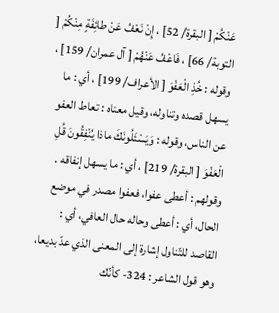عَنْكُمْ [ البقرة/ 52] ، إِنْ نَعْفُ عَنْ طائِفَةٍ مِنْكُمْ [ التوبة/ 66] ، فَاعْفُ عَنْهُمْ [ آل عمران/ 159] ، وقوله : خُذِ الْعَفْوَ [ الأعراف/ 199] ، أي : ما يسهل قصده وتناوله، وقیل معناه : تعاط العفو عن الناس، وقوله : وَيَسْئَلُونَكَ ماذا يُنْفِقُونَ قُلِ الْعَفْوَ [ البقرة/ 219] ، أي : ما يسهل إنفاقه . وقولهم : أعطی عفوا، فعفوا مصدر في موضع الحال، أي : أعطی وحاله حال العافي، أي : القاصد للتّناول إشارة إلى المعنی الذي عدّ بدیعا، وهو قول الشاعر : 324- كأنّك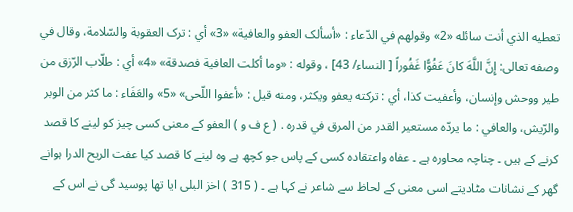تعطيه الذي أنت سائله «2» وقولهم في الدّعاء : «أسألک العفو والعافية» «3» أي : ترک العقوبة والسّلامة، وقال في وصفه تعالی: إِنَّ اللَّهَ كانَ عَفُوًّا غَفُوراً [ النساء/ 43] ، وقوله : «وما أكلت العافية فصدقة» «4» أي : طلّاب الرّزق من طير ووحش وإنسان، وأعفیت کذا، أي : تركته يعفو ويكثر، ومنه قيل : «أعفوا اللّحى» «5» والعَفَاء : ما کثر من الوبر والرّيش، والعافي : ما يردّه مستعیر القدر من المرق في قدره . ( ع ف و ) العفو کے معنی کسی چیز کو لینے کا قصد کرنے کے ہیں ۔ چناچہ محاورہ ہے ۔ عفاہ واعتقادہ کسی کے پاس جو کچھ ہے وہ لینے کا قصد کیا عفت الریح الدرا ہوانے گھر کے نشانات مٹادیتے اسی معنی کے لحاظ سے شاعر نے کہا ہے ۔ ( 315 ) اخز البلی ایا تھا پوسید گی نے اس کے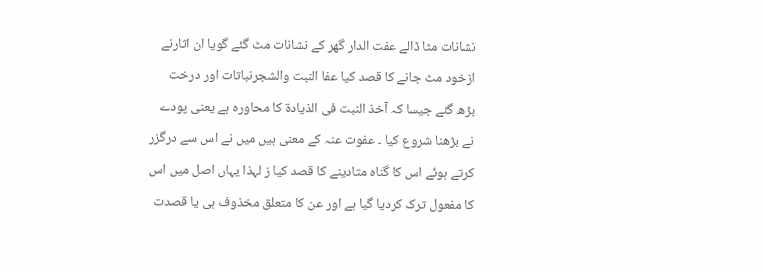نشانات مٹا ڈالے عفت الدار گھر کے نشانات مٹ گئے گویا ان اثارنے ازخود مٹ جانے کا قصد کیا عفا النبت والشجرنباتات اور درخت بڑھ گئے جیسا کہ آخذ النبت فی الذیادۃ کا محاورہ ہے یعنی پودے نے بڑھنا شروع کیا ۔ عفوت عنہ کے معنی ہیں میں نے اس سے درگزر کرتے ہوئے اس کا گناہ متادینے کا قصد کیا ز لہذا یہاں اصل میں اس کا مفعول ترک کردیا گیا ہے اور عن کا متعلق مخذوف ہی یا قصدت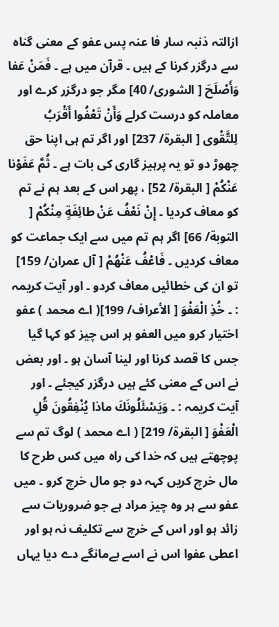ازالتہ ذنبہ سار فا عنہ پس عفو کے معنی گناہ سے درگزر کرنا کے ہیں ۔ قرآن میں ہے ۔ فَمَنْ عَفا وَأَصْلَحَ [ الشوری/ 40] مگر جو درگزر کرے اور معاملہ کو درست کرلے وَأَنْ تَعْفُوا أَقْرَبُ لِلتَّقْوى [ البقرة/ 237] اور اگر تم ہی اپنا حق چھوڑ دو تو یہ پرہیز گاری کی بات ہے ۔ ثُمَّ عَفَوْنا عَنْكُمْ [ البقرة/ 52] ، پھر اس کے بعد ہم نے تم کو معاف کردیا ۔ إِنْ نَعْفُ عَنْ طائِفَةٍ مِنْكُمْ [ التوبة/ 66] اگر ہم تم میں سے ایک جماعت کو معاف کردیں ۔ فَاعْفُ عَنْهُمْ [ آل عمران/ 159] تو ان کی خطائیں معاف کردو ۔ اور آیت کریمہ : ۔ خُذِ الْعَفْوَ [ الأعراف/ 199]( اے محمد ) عفو اختیار کرو میں العفو ہر اس چیز کو کہا گیا جس کا قصد کرنا اور لینا آسان ہو ۔ اور بعض نے اس کے معنی کئے ہیں درگزر کیجئے ۔ اور آیت کریمہ : ۔ وَيَسْئَلُونَكَ ماذا يُنْفِقُونَ قُلِ الْعَفْوَ [ البقرة/ 219] ( اے محمد ) لوگ تم سے پوچھتے ہیں کہ خدا کی راہ میں کس طرح کا مال خرچ کریں کہہ دو جو مال خرچ کرو ۔ میں عفو سے ہر وہ چیز مراد ہے جو ضروریات سے زائد ہو اور اس کے خرچ سے تکلیف نہ ہو اور اعطی عفوا اس نے اسے بےمانگے دے دیا یہاں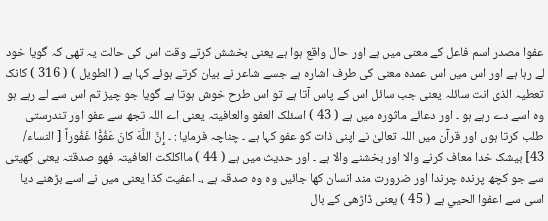عفوا مصدر اسم فاعل کے معنی میں ہے اور حال واقع ہوا ہے یعنی بخشش کرتے وقت اس کی حالت یہ تھی کہ گویا خود لے رہا ہے اور اس میں اس عمدہ معنی کی طرف اشارہ ہے جسے شاعر نے بیان کرتے ہوئے کہا ہے ( الطویل ) ( 316 ) کانک تعطیہ الذی انت سائلہ یعنی جب سائل اس کے پاس آتا ہے تو اس طرح خوش ہوتا ہے گویا جو چیز تم اس سے لے رہے ہو وہ اسے دے رہے ہو ۔ اور دعائے ماثورہ میں ہے ( 43 ) اسئلک العفو والعافیتہ یعنی اے اللہ تجھ سے عفو اور تندرستی طلب کرتا ہوں اور قرآن میں اللہ تعالیٰ نے اپنی ذات کو عفو کہا ہے ۔ چناچہ فرمایا : ۔ إِنَّ اللَّهَ كانَ عَفُوًّا غَفُوراً [ النساء/ 43] بیشک خدا معاف کرنے والا اور بخشنے والا ہے ۔ اور حدیث میں ہے ( 44 ) مااکلکت العافیتہ فھو صدقتہ یعنی کھیتی سے جو کچھ پرندہ چرندا اور ضرورت مند انسان کھا جائیں وہ وہ صدقہ ہے ،۔ اعفیت کذا یعنی میں نے اسے بڑھنے دیا اسی سے اعفوا الحیي ہے ( 45 ) یعنی ڈاڑھی کے بال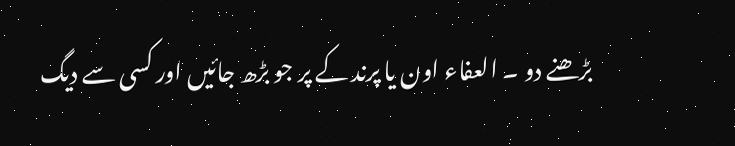بڑھنے دو ۔ العفاء اون یا پرند کے پر جو بڑھ جائیں اور کسی سے دیگ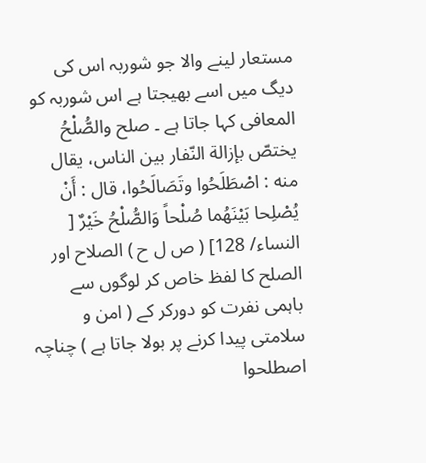مستعار لینے والا جو شوربہ اس کی دیگ میں اسے بھیجتا ہے اس شوربہ کو المعافی کہا جاتا ہے ۔ صلح والصُّلْحُ يختصّ بإزالة النّفار بين الناس، يقال منه : اصْطَلَحُوا وتَصَالَحُوا، قال : أَنْ يُصْلِحا بَيْنَهُما صُلْحاً وَالصُّلْحُ خَيْرٌ [ النساء/ 128] ( ص ل ح ) الصلاح اور الصلح کا لفظ خاص کر لوگوں سے باہمی نفرت کو دورکر کے ( امن و سلامتی پیدا کرنے پر بولا جاتا ہے ) چناچہ اصطلحوا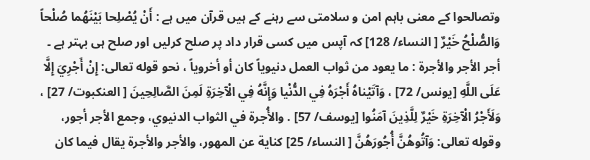وتصالحوا کے معنی باہم امن و سلامتی سے رہنے کے ہیں قرآن میں ہے : أَنْ يُصْلِحا بَيْنَهُما صُلْحاً وَالصُّلْحُ خَيْرٌ [ النساء/ 128] کہ آپس میں کسی قرار داد پر صلح کرلیں اور صلح ہی بہتر ہے ۔ أجر الأجر والأجرة : ما يعود من ثواب العمل دنیویاً کان أو أخرویاً ، نحو قوله تعالی: إِنْ أَجْرِيَ إِلَّا عَلَى اللَّهِ [يونس/ 72] ، وَآتَيْناهُ أَجْرَهُ فِي الدُّنْيا وَإِنَّهُ فِي الْآخِرَةِ لَمِنَ الصَّالِحِينَ [ العنکبوت/ 27] ، وَلَأَجْرُ الْآخِرَةِ خَيْرٌ لِلَّذِينَ آمَنُوا [يوسف/ 57] . والأُجرة في الثواب الدنیوي، وجمع الأجر أجور، وقوله تعالی: وَآتُوهُنَّ أُجُورَهُنَّ [ النساء/ 25] كناية عن المهور، والأجر والأجرة يقال فيما کان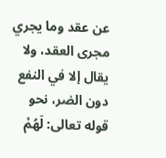عن عقد وما يجري مجری العقد، ولا يقال إلا في النفع دون الضر، نحو قوله تعالی: لَهُمْ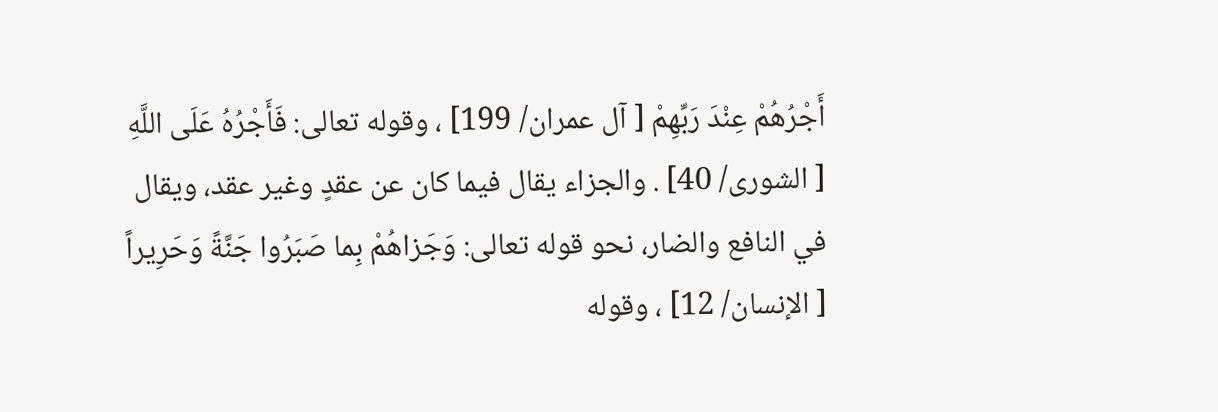أَجْرُهُمْ عِنْدَ رَبِّهِمْ [ آل عمران/ 199] ، وقوله تعالی: فَأَجْرُهُ عَلَى اللَّهِ [ الشوری/ 40] . والجزاء يقال فيما کان عن عقدٍ وغیر عقد، ويقال في النافع والضار، نحو قوله تعالی: وَجَزاهُمْ بِما صَبَرُوا جَنَّةً وَحَرِيراً [ الإنسان/ 12] ، وقوله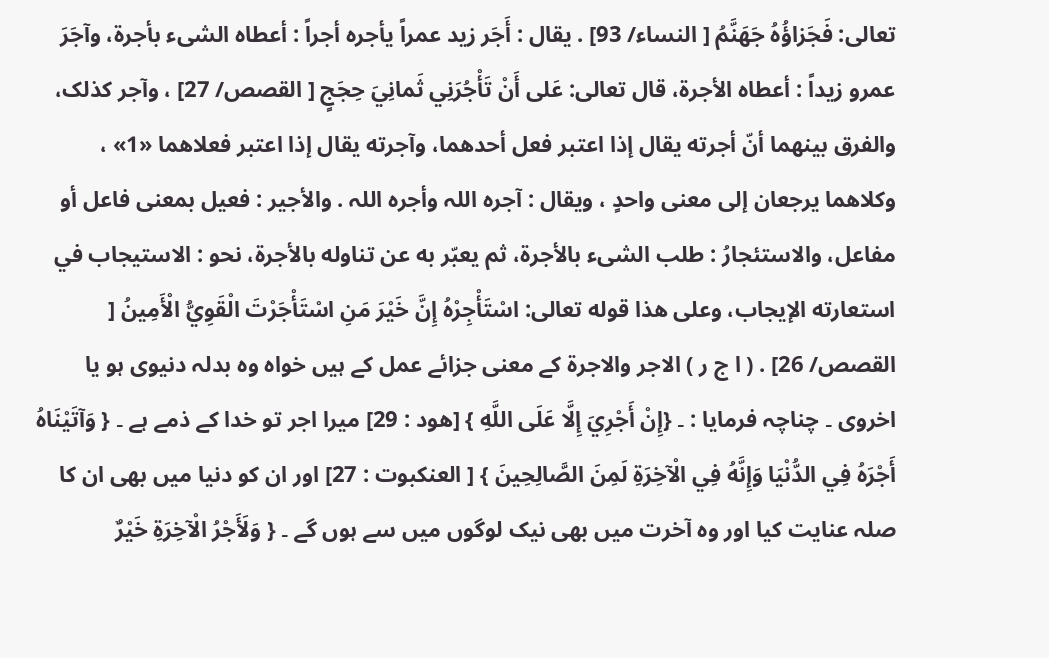تعالی: فَجَزاؤُهُ جَهَنَّمُ [ النساء/ 93] . يقال : أَجَر زيد عمراً يأجره أجراً : أعطاه الشیء بأجرة، وآجَرَ عمرو زيداً : أعطاه الأجرة، قال تعالی: عَلى أَنْ تَأْجُرَنِي ثَمانِيَ حِجَجٍ [ القصص/ 27] ، وآجر کذلک، والفرق بينهما أنّ أجرته يقال إذا اعتبر فعل أحدهما، وآجرته يقال إذا اعتبر فعلاهما «1» ، وکلاهما يرجعان إلى معنی واحدٍ ، ويقال : آجره اللہ وأجره اللہ . والأجير : فعیل بمعنی فاعل أو مفاعل، والاستئجارُ : طلب الشیء بالأجرة، ثم يعبّر به عن تناوله بالأجرة، نحو : الاستیجاب في استعارته الإيجاب، وعلی هذا قوله تعالی: اسْتَأْجِرْهُ إِنَّ خَيْرَ مَنِ اسْتَأْجَرْتَ الْقَوِيُّ الْأَمِينُ [ القصص/ 26] . ( ا ج ر ) الاجر والاجرۃ کے معنی جزائے عمل کے ہیں خواہ وہ بدلہ دنیوی ہو یا اخروی ۔ چناچہ فرمایا : ۔ {إِنْ أَجْرِيَ إِلَّا عَلَى اللَّهِ } [هود : 29] میرا اجر تو خدا کے ذمے ہے ۔ { وَآتَيْنَاهُ أَجْرَهُ فِي الدُّنْيَا وَإِنَّهُ فِي الْآخِرَةِ لَمِنَ الصَّالِحِينَ } [ العنکبوت : 27] اور ان کو دنیا میں بھی ان کا صلہ عنایت کیا اور وہ آخرت میں بھی نیک لوگوں میں سے ہوں گے ۔ { وَلَأَجْرُ الْآخِرَةِ خَيْرٌ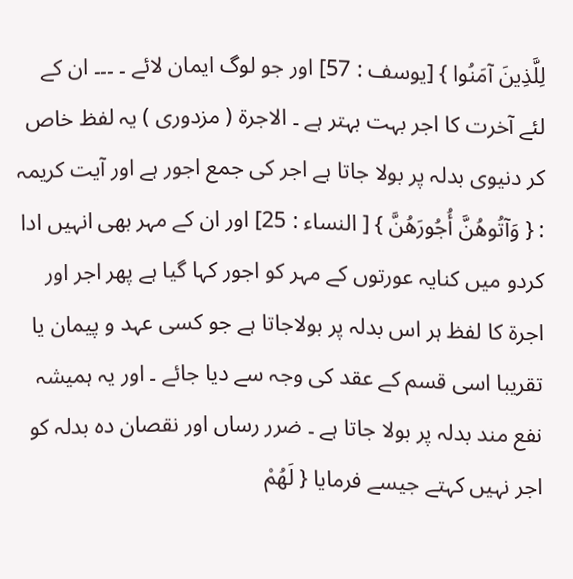لِلَّذِينَ آمَنُوا } [يوسف : 57] اور جو لوگ ایمان لائے ۔ ۔۔۔ ان کے لئے آخرت کا اجر بہت بہتر ہے ۔ الاجرۃ ( مزدوری ) یہ لفظ خاص کر دنیوی بدلہ پر بولا جاتا ہے اجر کی جمع اجور ہے اور آیت کریمہ : { وَآتُوهُنَّ أُجُورَهُنَّ } [ النساء : 25] اور ان کے مہر بھی انہیں ادا کردو میں کنایہ عورتوں کے مہر کو اجور کہا گیا ہے پھر اجر اور اجرۃ کا لفظ ہر اس بدلہ پر بولاجاتا ہے جو کسی عہد و پیمان یا تقریبا اسی قسم کے عقد کی وجہ سے دیا جائے ۔ اور یہ ہمیشہ نفع مند بدلہ پر بولا جاتا ہے ۔ ضرر رساں اور نقصان دہ بدلہ کو اجر نہیں کہتے جیسے فرمایا { لَهُمْ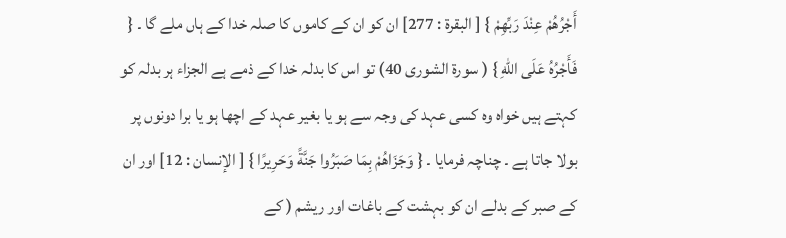أَجْرُهُمْ عِنْدَ رَبِّهِمْ } [ البقرة : 277] ان کو ان کے کاموں کا صلہ خدا کے ہاں ملے گا ۔ { فَأَجْرُهُ عَلَى اللهِ } ( سورة الشوری 40) تو اس کا بدلہ خدا کے ذمے ہے الجزاء ہر بدلہ کو کہتے ہیں خواہ وہ کسی عہد کی وجہ سے ہو یا بغیر عہد کے اچھا ہو یا برا دونوں پر بولا جاتا ہے ۔ چناچہ فرمایا ۔ { وَجَزَاهُمْ بِمَا صَبَرُوا جَنَّةً وَحَرِيرًا } [ الإنسان : 12] اور ان کے صبر کے بدلے ان کو بہشت کے باغات اور ریشم ( کے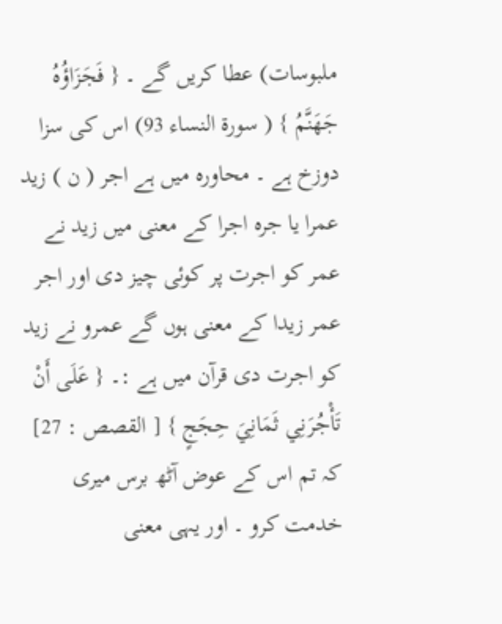ملبوسات) عطا کریں گے ۔ { فَجَزَاؤُهُ جَهَنَّمُ } ( سورة النساء 93) اس کی سزا دوزخ ہے ۔ محاورہ میں ہے اجر ( ن ) زید عمرا یا جرہ اجرا کے معنی میں زید نے عمر کو اجرت پر کوئی چیز دی اور اجر عمر زیدا کے معنی ہوں گے عمرو نے زید کو اجرت دی قرآن میں ہے :۔ { عَلَى أَنْ تَأْجُرَنِي ثَمَانِيَ حِجَجٍ } [ القصص : 27] کہ تم اس کے عوض آٹھ برس میری خدمت کرو ۔ اور یہی معنی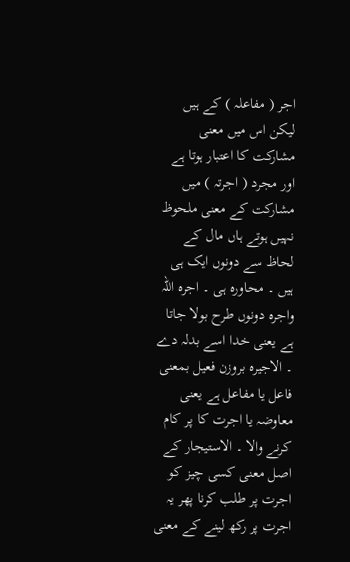اجر ( مفاعلہ ) کے ہیں لیکن اس میں معنی مشارکت کا اعتبار ہوتا ہے اور مجرد ( اجرتہ ) میں مشارکت کے معنی ملحوظ نہیں ہوتے ہاں مال کے لحاظ سے دونوں ایک ہی ہیں ۔ محاورہ ہی ۔ اجرہ اللہ واجرہ دونوں طرح بولا جاتا ہے یعنی خدا اسے بدلہ دے ۔ الاجیرہ بروزن فعیل بمعنی فاعل یا مفاعل ہے یعنی معاوضہ یا اجرت کا پر کام کرنے والا ۔ الاستیجار کے اصل معنی کسی چیز کو اجرت پر طلب کرنا پھر یہ اجرت پر رکھ لینے کے معنی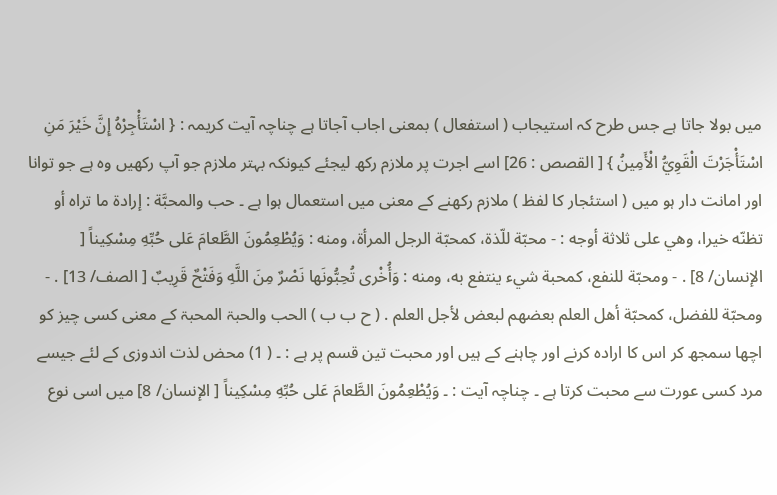میں بولا جاتا ہے جس طرح کہ استیجاب ( استفعال ) بمعنی اجاب آجاتا ہے چناچہ آیت کریمہ : { اسْتَأْجِرْهُ إِنَّ خَيْرَ مَنِ اسْتَأْجَرْتَ الْقَوِيُّ الْأَمِينُ } [ القصص : 26] اسے اجرت پر ملازم رکھ لیجئے کیونکہ بہتر ملازم جو آپ رکھیں وہ ہے جو توانا اور امانت دار ہو میں ( استئجار کا لفظ ) ملازم رکھنے کے معنی میں استعمال ہوا ہے ۔ حب والمحبَّة : إرادة ما تراه أو تظنّه خيرا، وهي علی ثلاثة أوجه : - محبّة للّذة، کمحبّة الرجل المرأة، ومنه : وَيُطْعِمُونَ الطَّعامَ عَلى حُبِّهِ مِسْكِيناً [ الإنسان/ 8] . - ومحبّة للنفع، کمحبة شيء ينتفع به، ومنه : وَأُخْرى تُحِبُّونَها نَصْرٌ مِنَ اللَّهِ وَفَتْحٌ قَرِيبٌ [ الصف/ 13] . - ومحبّة للفضل، کمحبّة أهل العلم بعضهم لبعض لأجل العلم . ( ح ب ب ) الحب والحبۃ المحبۃ کے معنی کسی چیز کو اچھا سمجھ کر اس کا ارادہ کرنے اور چاہنے کے ہیں اور محبت تین قسم پر ہے : ۔ ( 1) محض لذت اندوزی کے لئے جیسے مرد کسی عورت سے محبت کرتا ہے ۔ چناچہ آیت : ۔ وَيُطْعِمُونَ الطَّعامَ عَلى حُبِّهِ مِسْكِيناً [ الإنسان/ 8] میں اسی نوع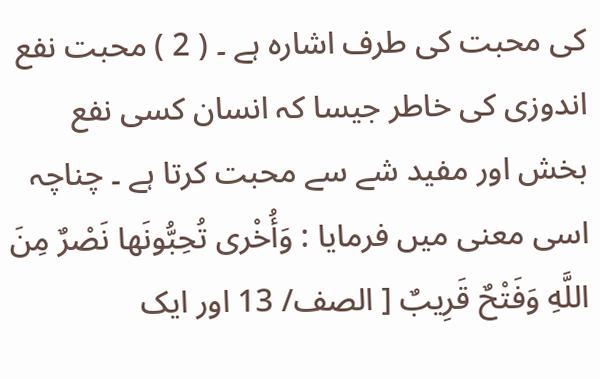کی محبت کی طرف اشارہ ہے ۔ ( 2 ) محبت نفع اندوزی کی خاطر جیسا کہ انسان کسی نفع بخش اور مفید شے سے محبت کرتا ہے ۔ چناچہ اسی معنی میں فرمایا : وَأُخْرى تُحِبُّونَها نَصْرٌ مِنَ اللَّهِ وَفَتْحٌ قَرِيبٌ [ الصف/ 13 اور ایک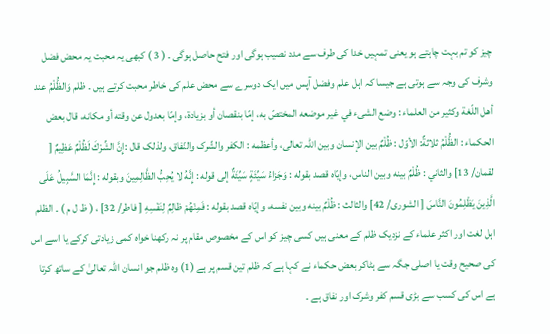چیز کو تم بہت چاہتے ہو یعنی تمہیں خدا کی طرف سے مدد نصیب ہوگی اور فتح حاصل ہوگی ۔ ( 3 ) کبھی یہ محبت یہ محض فضل وشرف کی وجہ سے ہوتی ہے جیسا کہ اہل علم وفضل آپس میں ایک دوسرے سے محض علم کی خاطر محبت کرتے ہیں ۔ ظلم وَالظُّلْمُ عند أهل اللّغة وكثير من العلماء : وضع الشیء في غير موضعه المختصّ به، إمّا بنقصان أو بزیادة، وإمّا بعدول عن وقته أو مکانه، قال بعض الحکماء : الظُّلْمُ ثلاثةٌ: الأوّل : ظُلْمٌ بين الإنسان وبین اللہ تعالی، وأعظمه : الکفر والشّرک والنّفاق، ولذلک قال :إِنَّ الشِّرْكَ لَظُلْمٌ عَظِيمٌ [ لقمان/ 13] والثاني : ظُلْمٌ بينه وبین الناس، وإيّاه قصد بقوله : وَجَزاءُ سَيِّئَةٍ سَيِّئَةٌ إلى قوله : إِنَّهُ لا يُحِبُّ الظَّالِمِينَ وبقوله : إِنَّمَا السَّبِيلُ عَلَى الَّذِينَ يَظْلِمُونَ النَّاسَ [ الشوری/ 42] والثالث : ظُلْمٌ بينه وبین نفسه، وإيّاه قصد بقوله : فَمِنْهُمْ ظالِمٌ لِنَفْسِهِ [ فاطر/ 32] ، ( ظ ل م ) ۔ الظلم اہل لغت اور اکثر علماء کے نزدیک ظلم کے معنی ہیں کسی چیز کو اس کے مخصوص مقام پر نہ رکھنا خواہ کمی زیادتی کرکے یا اسے اس کی صحیح وقت یا اصلی جگہ سے ہٹاکر بعض حکماء نے کہا ہے کہ ظلم تین قسم پر ہے (1) وہ ظلم جو انسان اللہ تعالیٰ کے ساتھ کرتا ہے اس کی کسب سے بڑی قسم کفر وشرک اور نفاق ہے ۔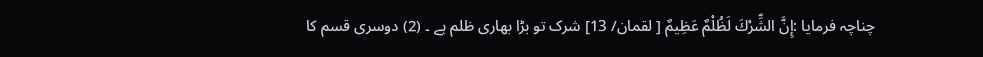چناچہ فرمایا :إِنَّ الشِّرْكَ لَظُلْمٌ عَظِيمٌ [ لقمان/ 13] شرک تو بڑا بھاری ظلم ہے ۔ (2) دوسری قسم کا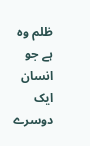ظلم وہ ہے جو انسان ایک دوسرے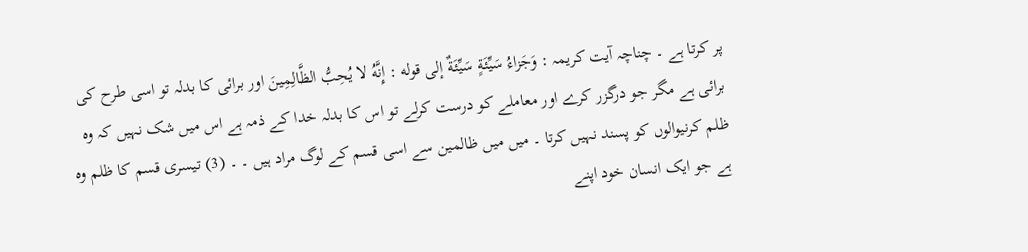پر کرتا ہے ۔ چناچہ آیت کریمہ : وَجَزاءُ سَيِّئَةٍ سَيِّئَةٌ إلى قوله : إِنَّهُ لا يُحِبُّ الظَّالِمِينَ اور برائی کا بدلہ تو اسی طرح کی برائی ہے مگر جو درگزر کرے اور معاملے کو درست کرلے تو اس کا بدلہ خدا کے ذمہ ہے اس میں شک نہیں کہ وہ ظلم کرنیوالوں کو پسند نہیں کرتا ۔ میں میں ظالمین سے اسی قسم کے لوگ مراد ہیں ۔ ۔ (3) تیسری قسم کا ظلم وہ ہے جو ایک انسان خود اپنے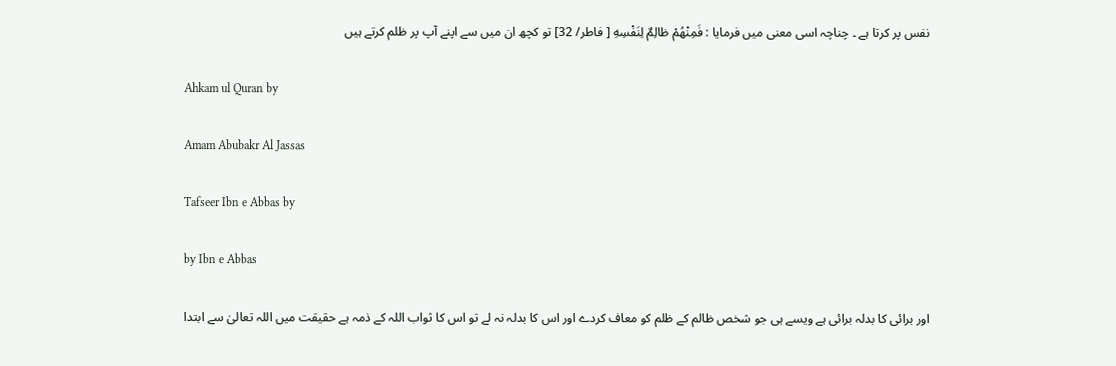نفس پر کرتا ہے ۔ چناچہ اسی معنی میں فرمایا : فَمِنْهُمْ ظالِمٌ لِنَفْسِهِ [ فاطر/ 32] تو کچھ ان میں سے اپنے آپ پر ظلم کرتے ہیں

Ahkam ul Quran by

Amam Abubakr Al Jassas

Tafseer Ibn e Abbas by

by Ibn e Abbas

اور برائی کا بدلہ برائی ہے ویسے ہی جو شخص ظالم کے ظلم کو معاف کردے اور اس کا بدلہ نہ لے تو اس کا ثواب اللہ کے ذمہ ہے حقیقت میں اللہ تعالیٰ سے ابتدا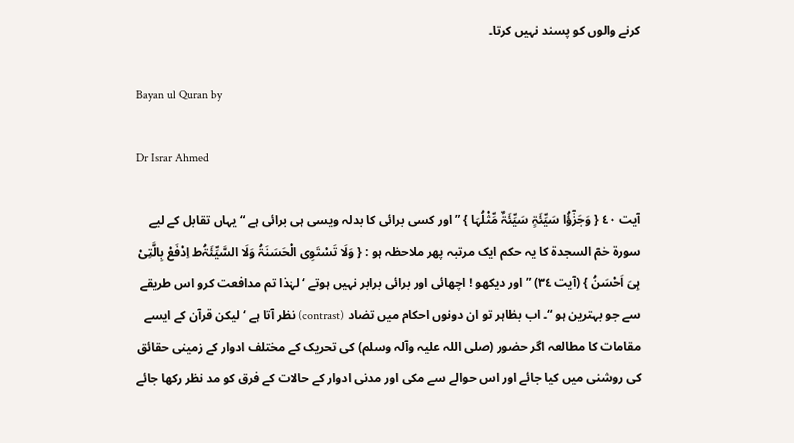کرنے والوں کو پسند نہیں کرتا۔

Bayan ul Quran by

Dr Israr Ahmed

آیت ٤٠ { وَجَزٰٓؤُا سَیِّئَۃٍ سَیِّئَۃٌ مِّثْلُہَا } ” اور کسی برائی کا بدلہ ویسی ہی برائی ہے “ یہاں تقابل کے لیے سورة حٰمٓ السجدۃ کا یہ حکم ایک مرتبہ پھر ملاحظہ ہو : { وَلَا تَسْتَوِی الْحَسَنَۃُ وَلَا السَّیِّئَۃُط اِدْفَعْ بِالَّتِیْ ہِیَ اَحْسَنُ } (آیت ٣٤) ” اور دیکھو ! اچھائی اور برائی برابر نہیں ہوتے ‘ لہٰذا تم مدافعت کرو اس طریقے سے جو بہترین ہو “۔ اب بظاہر تو ان دونوں احکام میں تضاد (contrast) نظر آتا ہے ‘ لیکن قرآن کے ایسے مقامات کا مطالعہ اگر حضور (صلی اللہ علیہ وآلہ وسلم) کی تحریک کے مختلف ادوار کے زمینی حقائق کی روشنی میں کیا جائے اور اس حوالے سے مکی اور مدنی ادوار کے حالات کے فرق کو مد نظر رکھا جائے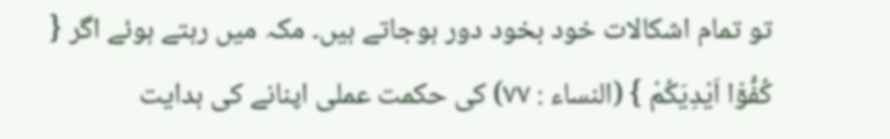تو تمام اشکالات خود بخود دور ہوجاتے ہیں۔ مکہ میں رہتے ہوئے اگر { کُفُّوْٓا اَیْدِیَکُمْ } (النساء : ٧٧) کی حکمت عملی اپنانے کی ہدایت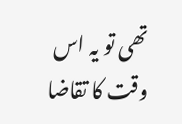تھی تو یہ اس وقت کا تقاضا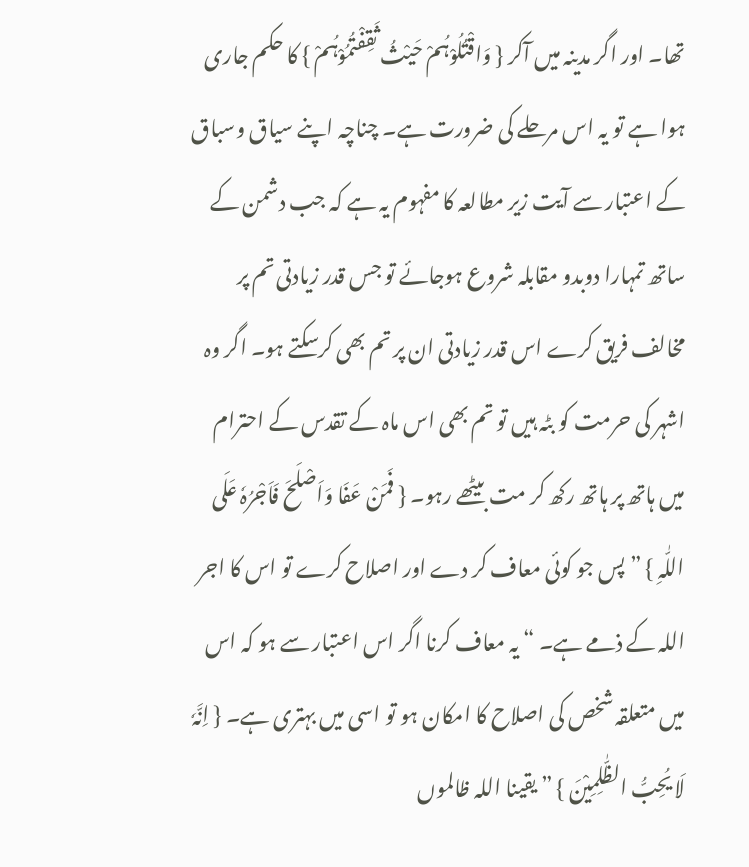تھا۔ اور اگر مدینہ میں آکر { وَاقْتُلُوْہُمْ حَیْثُ ثَقِفْتُمُوْہُمْ } کا حکم جاری ہوا ہے تو یہ اس مرحلے کی ضرورت ہے۔ چناچہ اپنے سیاق وسباق کے اعتبار سے آیت زیر مطالعہ کا مفہوم یہ ہے کہ جب دشمن کے ساتھ تمہارا دوبدو مقابلہ شروع ہوجائے تو جس قدر زیادتی تم پر مخالف فریق کرے اس قدر زیادتی ان پر تم بھی کرسکتے ہو۔ اگر وہ اشہر کی حرمت کو بٹہ ہیں تو تم بھی اس ماہ کے تقدس کے احترام میں ہاتھ پر ہاتھ رکھ کر مت بیٹھے رہو۔ { فَمَنْ عَفَا وَاَصْلَحَ فَاَجْرُہٗ عَلَی اللّٰہِ } ” پس جو کوئی معاف کر دے اور اصلاح کرے تو اس کا اجر اللہ کے ذمے ہے۔ “ یہ معاف کرنا اگر اس اعتبار سے ہو کہ اس میں متعلقہ شخص کی اصلاح کا امکان ہو تو اسی میں بہتری ہے۔ { اِنَّہٗ لَا یُحِبُّ الظّٰلِمِیْنَ } ” یقینا اللہ ظالموں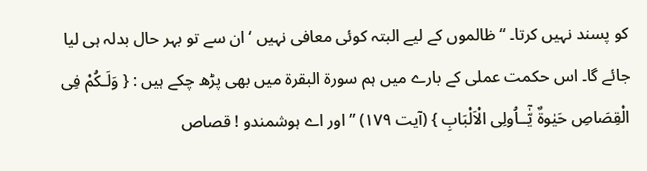کو پسند نہیں کرتا۔ “ ظالموں کے لیے البتہ کوئی معافی نہیں ‘ ان سے تو بہر حال بدلہ ہی لیا جائے گا۔ اس حکمت عملی کے بارے میں ہم سورة البقرۃ میں بھی پڑھ چکے ہیں : { وَلَـکُمْ فِی الْقِصَاصِ حَیٰوۃٌ یّٰٓــاُولِی الْاَلْبَابِ } (آیت ١٧٩) ” اور اے ہوشمندو ! قصاص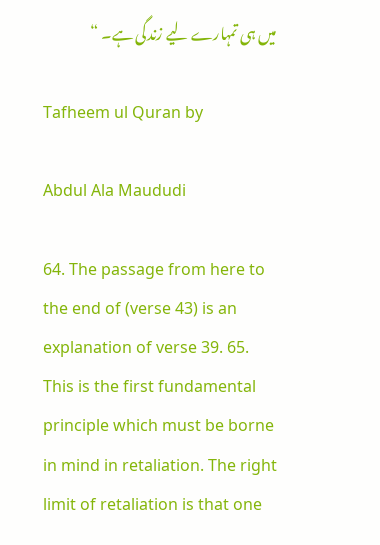میں ہی تمہارے لیے زندگی ہے۔ “

Tafheem ul Quran by

Abdul Ala Maududi

64. The passage from here to the end of (verse 43) is an explanation of verse 39. 65. This is the first fundamental principle which must be borne in mind in retaliation. The right limit of retaliation is that one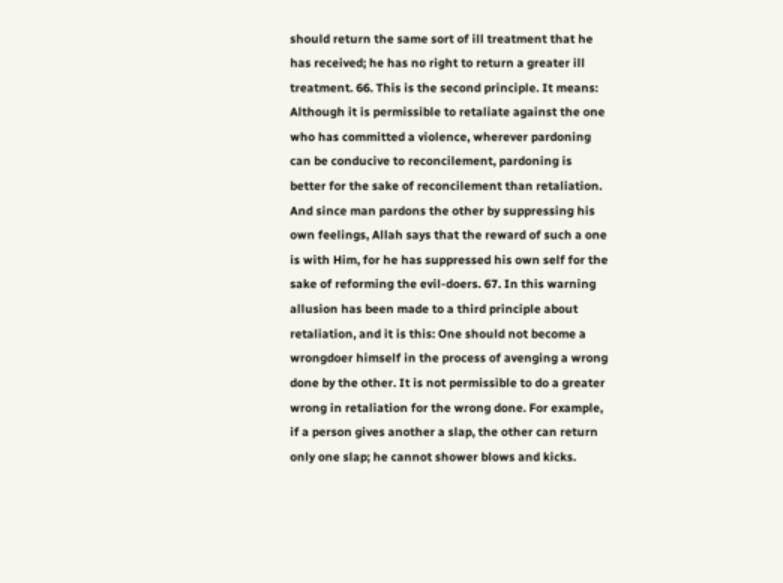should return the same sort of ill treatment that he has received; he has no right to return a greater ill treatment. 66. This is the second principle. It means: Although it is permissible to retaliate against the one who has committed a violence, wherever pardoning can be conducive to reconcilement, pardoning is better for the sake of reconcilement than retaliation. And since man pardons the other by suppressing his own feelings, Allah says that the reward of such a one is with Him, for he has suppressed his own self for the sake of reforming the evil-doers. 67. In this warning allusion has been made to a third principle about retaliation, and it is this: One should not become a wrongdoer himself in the process of avenging a wrong done by the other. It is not permissible to do a greater wrong in retaliation for the wrong done. For example, if a person gives another a slap, the other can return only one slap; he cannot shower blows and kicks.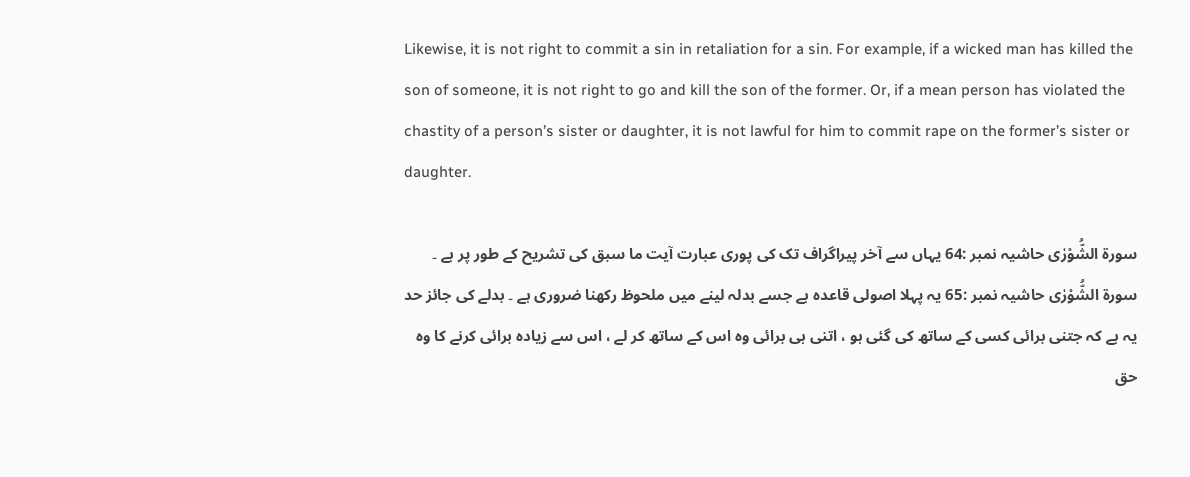Likewise, it is not right to commit a sin in retaliation for a sin. For example, if a wicked man has killed the son of someone, it is not right to go and kill the son of the former. Or, if a mean person has violated the chastity of a person’s sister or daughter, it is not lawful for him to commit rape on the former’s sister or daughter.

سورة الشُّوْرٰی حاشیہ نمبر :64 یہاں سے آخر پیراگراف تک کی پوری عبارت آیت ما سبق کی تشریح کے طور پر ہے ۔ سورة الشُّوْرٰی حاشیہ نمبر :65 یہ پہلا اصولی قاعدہ ہے جسے بدلہ لینے میں ملحوظ رکھنا ضروری ہے ۔ بدلے کی جائز حد یہ ہے کہ جتنی برائی کسی کے ساتھ کی گئی ہو ، اتنی ہی برائی وہ اس کے ساتھ کر لے ، اس سے زیادہ برائی کرنے کا وہ حق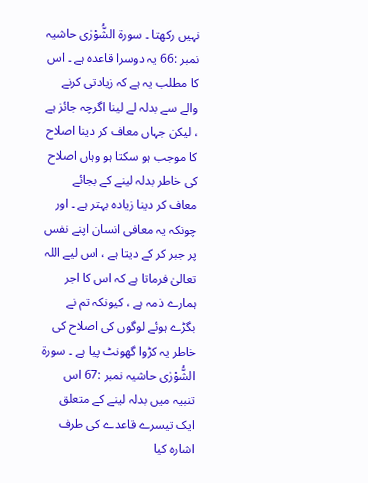نہیں رکھتا ۔ سورة الشُّوْرٰی حاشیہ نمبر :66 یہ دوسرا قاعدہ ہے ۔ اس کا مطلب یہ ہے کہ زیادتی کرنے والے سے بدلہ لے لینا اگرچہ جائز ہے ، لیکن جہاں معاف کر دینا اصلاح کا موجب ہو سکتا ہو وہاں اصلاح کی خاطر بدلہ لینے کے بجائے معاف کر دینا زیادہ بہتر ہے ۔ اور چونکہ یہ معافی انسان اپنے نفس پر جبر کر کے دیتا ہے ، اس لیے اللہ تعالیٰ فرماتا ہے کہ اس کا اجر ہمارے ذمہ ہے ، کیونکہ تم نے بگڑے ہوئے لوگوں کی اصلاح کی خاطر یہ کڑوا گھونٹ پیا ہے ۔ سورة الشُّوْرٰی حاشیہ نمبر :67 اس تنبیہ میں بدلہ لینے کے متعلق ایک تیسرے قاعدے کی طرف اشارہ کیا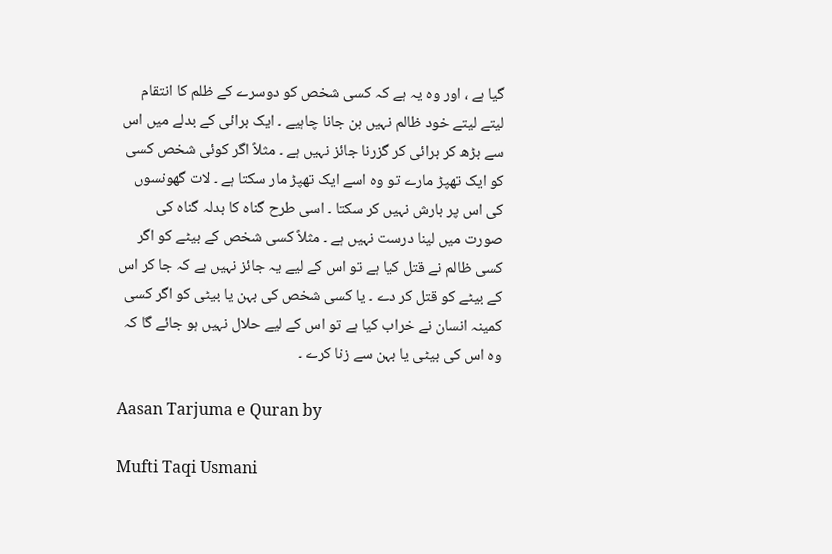گیا ہے ، اور وہ یہ ہے کہ کسی شخص کو دوسرے کے ظلم کا انتقام لیتے لیتے خود ظالم نہیں بن جانا چاہیے ۔ ایک برائی کے بدلے میں اس سے بڑھ کر برائی کر گزرنا جائز نہیں ہے ۔ مثلاً اگر کوئی شخص کسی کو ایک تھپڑ مارے تو وہ اسے ایک تھپڑ مار سکتا ہے ۔ لات گھونسوں کی اس پر بارش نہیں کر سکتا ۔ اسی طرح گناہ کا بدلہ گناہ کی صورت میں لینا درست نہیں ہے ۔ مثلاً کسی شخص کے بیٹے کو اگر کسی ظالم نے قتل کیا ہے تو اس کے لیے یہ جائز نہیں ہے کہ جا کر اس کے بیٹے کو قتل کر دے ۔ یا کسی شخص کی بہن یا بیٹی کو اگر کسی کمینہ انسان نے خراب کیا ہے تو اس کے لیے حلال نہیں ہو جائے گا کہ وہ اس کی بیٹی یا بہن سے زنا کرے ۔

Aasan Tarjuma e Quran by

Mufti Taqi Usmani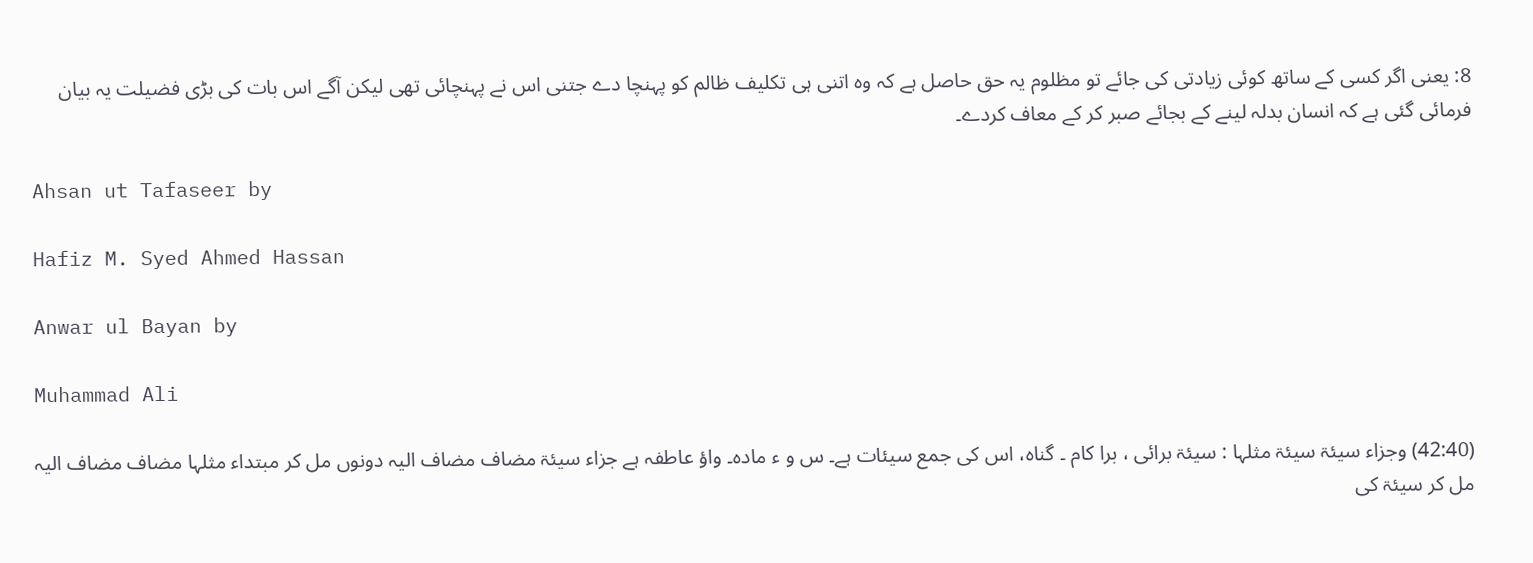8: یعنی اگر کسی کے ساتھ کوئی زیادتی کی جائے تو مظلوم یہ حق حاصل ہے کہ وہ اتنی ہی تکلیف ظالم کو پہنچا دے جتنی اس نے پہنچائی تھی لیکن آگے اس بات کی بڑی فضیلت یہ بیان فرمائی گئی ہے کہ انسان بدلہ لینے کے بجائے صبر کر کے معاف کردے۔

Ahsan ut Tafaseer by

Hafiz M. Syed Ahmed Hassan

Anwar ul Bayan by

Muhammad Ali

(42:40) وجزاء سیئۃ سیئۃ مثلہا : سیئۃ برائی ، برا کام ۔ گناہ، اس کی جمع سیئات ہے۔ س و ء مادہ۔ واؤ عاطفہ ہے جزاء سیئۃ مضاف مضاف الیہ دونوں مل کر مبتداء مثلہا مضاف مضاف الیہ مل کر سیئۃ کی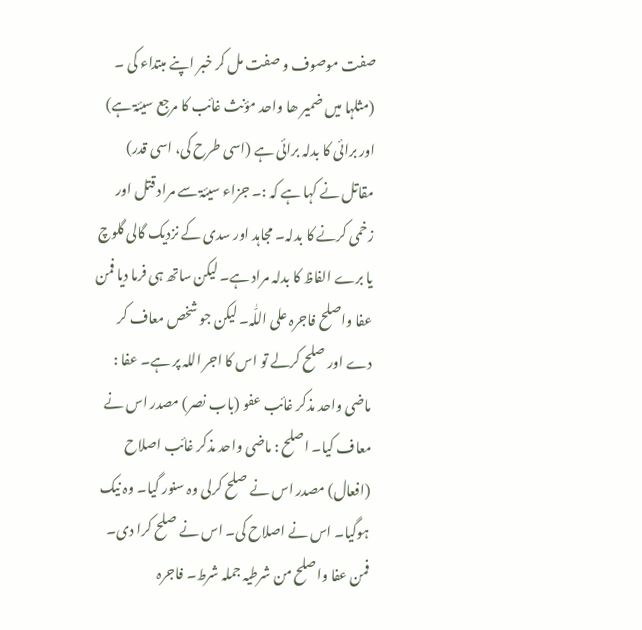صفت موصوف و صفت مل کر خبر اپنے مبتداء کی ۔ (مثلہا میں ضمیر ھا واحد مؤنث غائب کا مرجع سیئۃ ہے) اور برائی کا بدلہ برائی ہے (اسی طرح کی، اسی قدر) مقاتل نے کہا ہے کہ :۔ جزاء سیئۃ سے مراد قتل اور زخمی کرنے کا بدلہ۔ مجاہد اور سدی کے نزدیک گالی گلوچ یا برے الفاظ کا بدلہ مراد ہے۔ لیکن ساتھ ہی فرما دیا فمن عفا واصلح فاجرہ علی اللّٰہ۔ لیکن جو شخص معاف کر دے اور صلح کرلے تو اس کا اجر اللہ پر ہے۔ عفا : ماضی واحد مذکر غائب عفو (باب نصر) مصدر اس نے معاف کیا۔ اصلح : ماضی واحد مذکر غائب اصلاح (افعال) مصدر اس نے صلح کرلی وہ سنور گیا۔ وہ نیک ہوگیا۔ اس نے اصلاح کی۔ اس نے صلح کرا دی۔ فمن عفا واصلح من شرطیہ جملہ شرط۔ فاجرہ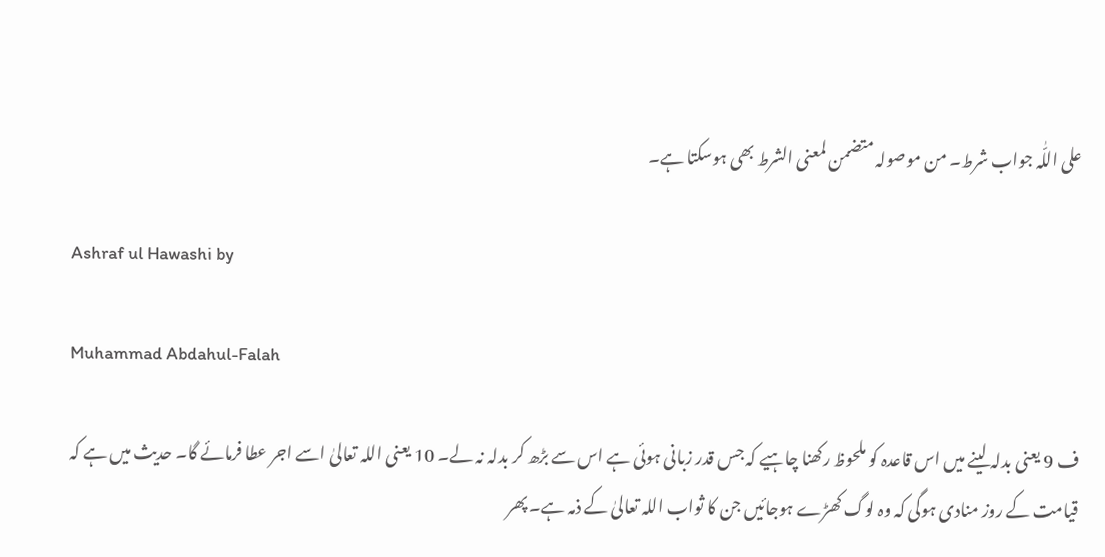علی اللّٰہ جواب شرط۔ من موصولہ متضمن لمعنی الشرط بھی ہوسکتا ہے۔

Ashraf ul Hawashi by

Muhammad Abdahul-Falah

ف 9 یعنی بدلہ لینے میں اس قاعدہ کو ملحوظ رکھنا چاہیے کہ جس قدر زبانی ہوئی ہے اس سے بڑھ کر بدلہ نہ لے۔ 10 یعنی اللہ تعالیٰ اسے اجر عطا فرمائے گا۔ حدیث میں ہے کہ قیامت کے روز منادی ہوگی کہ وہ لوگ کھڑے ہوجائیں جن کا ثواب اللہ تعالیٰ کے ذمہ ہے۔ پھر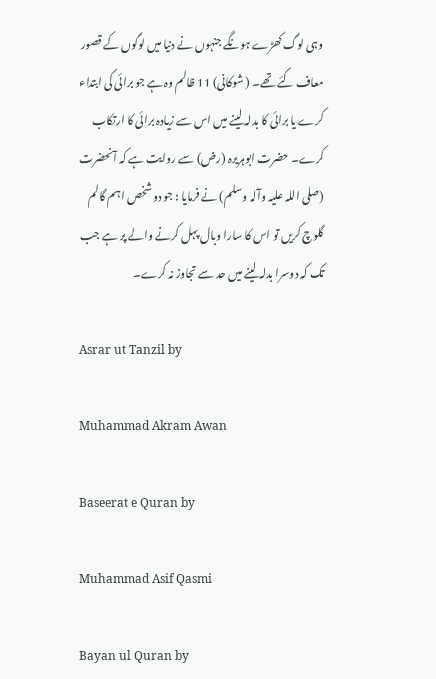وہی لوگ کھڑے ہونگے جنہوں نے دنیا میں لوگوں کے قصور معاف کئے تھے۔ ( شوکانی) 11 ظالم وہ ہے جو برائی کی ابتداء کرے یا برائی کا بدلہ لینے میں اس سے زیادہ برائی کا ارتکاب کرے۔ حضرت ابوہریرہ (رض) سے روایت ہے کہ آنحضرت (صلی اللہ علیہ وآلہ وسلم) نے فرمایا : جو دو شخص اہم گالم گلوچ کریں تو اس کا سارا وبال پہل کرنے والے پر ہے جب تک کہ دوسرا بدلہ لینے میں حد سے تجاوز نہ کرے۔

Asrar ut Tanzil by

Muhammad Akram Awan

Baseerat e Quran by

Muhammad Asif Qasmi

Bayan ul Quran by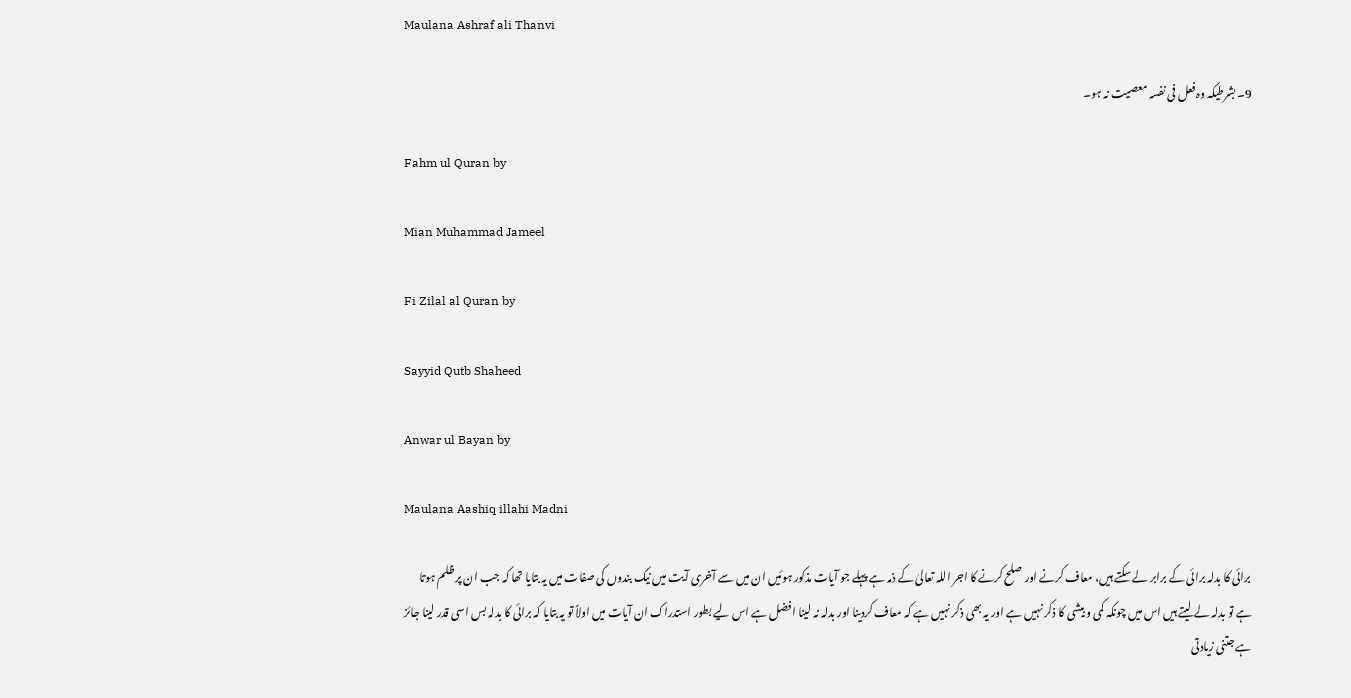Maulana Ashraf ali Thanvi

9۔ بشرطیکہ وہ فعل فی نفسہ معصیت نہ ہو۔

Fahm ul Quran by

Mian Muhammad Jameel

Fi Zilal al Quran by

Sayyid Qutb Shaheed

Anwar ul Bayan by

Maulana Aashiq illahi Madni

برائی کا بدلہ برائی کے برابر لے سکتے ہیں، معاف کرنے اور صلح کرنے کا اجر اللہ تعالیٰ کے ذمہ ہے پہلے جو آیات مذکور ہوئیں ان میں سے آخری آیت میں نیک بندوں کی صفات میں یہ بتایا تھا کہ جب ان پر ظلم ہوتا ہے تو بدلہ لے لیتے ہیں اس میں چونکہ کمی و بیشی کا ذکر نہیں ہے اور یہ بھی ذکر نہیں ہے کہ معاف کردینا اور بدلہ نہ لینا افضل ہے اس لیے بطور استدراک ان آیات میں اولاً تو یہ بتایا کہ برائی کا بدلہ بس اسی قدر لینا جائز ہے جتنی زیادتی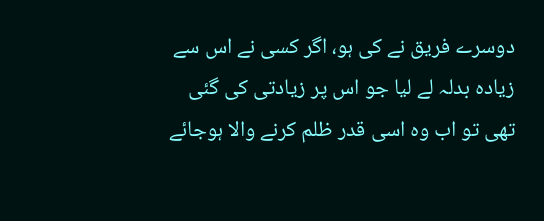دوسرے فریق نے کی ہو، اگر کسی نے اس سے زیادہ بدلہ لے لیا جو اس پر زیادتی کی گئی تھی تو اب وہ اسی قدر ظلم کرنے والا ہوجائے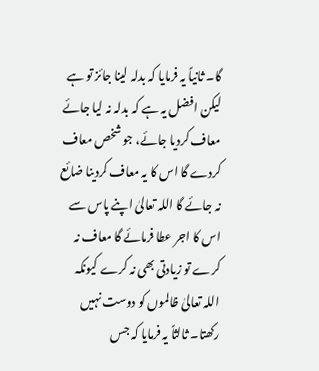گا۔ ثانیاً یہ فرمایا کہ بدلہ لینا جائز تو ہے لیکن افضل یہ ہے کہ بدلہ نہ لیا جائے معاف کردیا جائے، جو شخص معاف کردے گا اس کا یہ معاف کردینا ضائع نہ جائے گا اللہ تعالیٰ اپنے پاس سے اس کا اجر عطا فرمائے گا معاف نہ کرے تو زیادتی بھی نہ کرے کیونکہ اللہ تعالیٰ ظالموں کو دوست نہیں رکھتا۔ ثالثاً یہ فرمایا کہ جس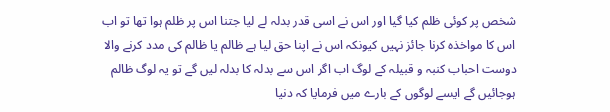شخص پر کوئی ظلم کیا گیا اور اس نے اسی قدر بدلہ لے لیا جتنا اس پر ظلم ہوا تھا تو اب اس کا مواخذہ کرنا جائز نہیں کیونکہ اس نے اپنا حق لیا ہے ظالم یا ظالم کی مدد کرنے والا دوست احباب کنبہ و قبیلہ کے لوگ اب اگر اس سے بدلہ کا بدلہ لیں گے تو یہ لوگ ظالم ہوجائیں گے ایسے لوگوں کے بارے میں فرمایا کہ دنیا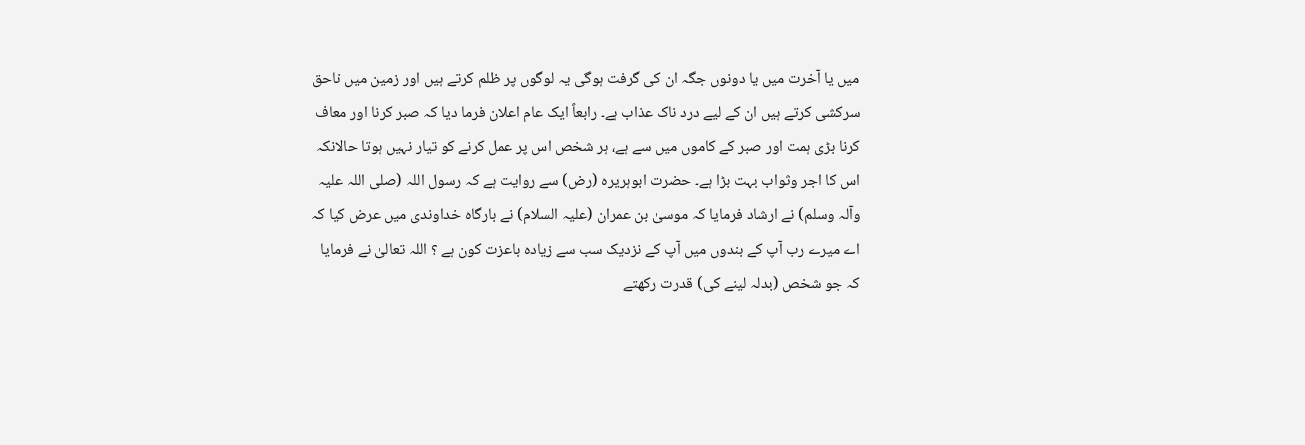میں یا آخرت میں یا دونوں جگہ ان کی گرفت ہوگی یہ لوگوں پر ظلم کرتے ہیں اور زمین میں ناحق سرکشی کرتے ہیں ان کے لیے درد ناک عذاب ہے۔ رابعاً ایک عام اعلان فرما دیا کہ صبر کرنا اور معاف کرنا بڑی ہمت اور صبر کے کاموں میں سے ہے، ہر شخص اس پر عمل کرنے کو تیار نہیں ہوتا حالانکہ اس کا اجر وثواب بہت بڑا ہے۔ حضرت ابوہریرہ (رض) سے روایت ہے کہ رسول اللہ (صلی اللہ علیہ وآلہ وسلم) نے ارشاد فرمایا کہ موسیٰ بن عمران (علیہ السلام) نے بارگاہ خداوندی میں عرض کیا کہ اے میرے رب آپ کے بندوں میں آپ کے نزدیک سب سے زیادہ باعزت کون ہے ؟ اللہ تعالیٰ نے فرمایا کہ جو شخص (بدلہ لینے کی) قدرت رکھتے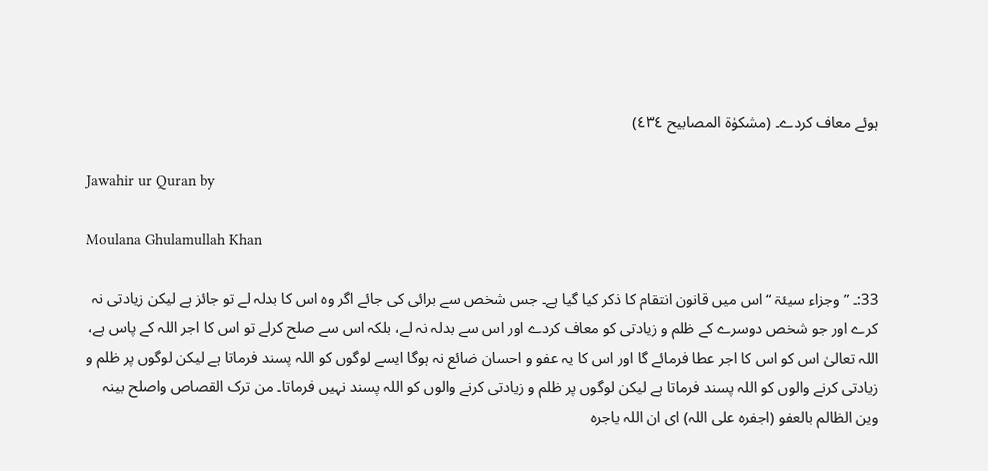ہوئے معاف کردے۔ (مشکوٰۃ المصابیح ٤٣٤)

Jawahir ur Quran by

Moulana Ghulamullah Khan

33:۔ ” وجزاء سیئۃ “ اس میں قانون انتقام کا ذکر کیا گیا ہے۔ جس شخص سے برائی کی جائے اگر وہ اس کا بدلہ لے تو جائز ہے لیکن زیادتی نہ کرے اور جو شخص دوسرے کے ظلم و زیادتی کو معاف کردے اور اس سے بدلہ نہ لے، بلکہ اس سے صلح کرلے تو اس کا اجر اللہ کے پاس ہے، اللہ تعالیٰ اس کو اس کا اجر عطا فرمائے گا اور اس کا یہ عفو و احسان ضائع نہ ہوگا ایسے لوگوں کو اللہ پسند فرماتا ہے لیکن لوگوں پر ظلم و زیادتی کرنے والوں کو اللہ پسند فرماتا ہے لیکن لوگوں پر ظلم و زیادتی کرنے والوں کو اللہ پسند نہیں فرماتا۔ من ترک القصاص واصلح بینہ وین الظالم بالعفو (اجفرہ علی اللہ) ای ان اللہ یاجرہ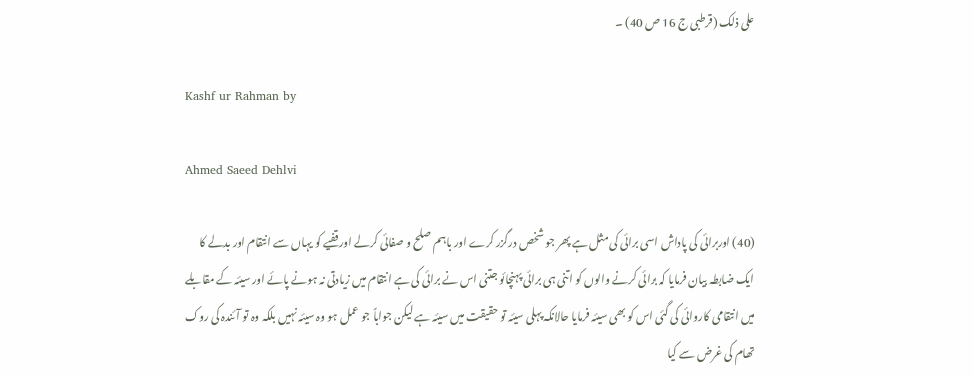علی ذلک (قرطبی ج 16 ص 40) ۔

Kashf ur Rahman by

Ahmed Saeed Dehlvi

(40) اوربرائی کی پاداش اسی برائی کی مثل ہے پھر جو شخص درگزر کرے اور باہم صلح و صفائی کرلے اور قفیے کو یہاں سے انتقام اور بدلے کا ایک ضابطہ بیان فرمایا کہ برائی کرنے والوں کو اتنی ہی برائی پہنچائو جتنی اس نے برائی کی ہے انتقام میں زیادتی نہ ہونے پائے اور سیئہ کے مقابلے میں انتقامی کاروائی کی گئی اس کو بھی سیئہ فرمایا حالانکہ پہلی سیئہ تو حقیقت میں سیئہ ہے لیکن جواباً جو عمل ہو وہ سیئہ نہیں بلکہ وہ تو آئندہ کی روک تھام کی غرض سے کیا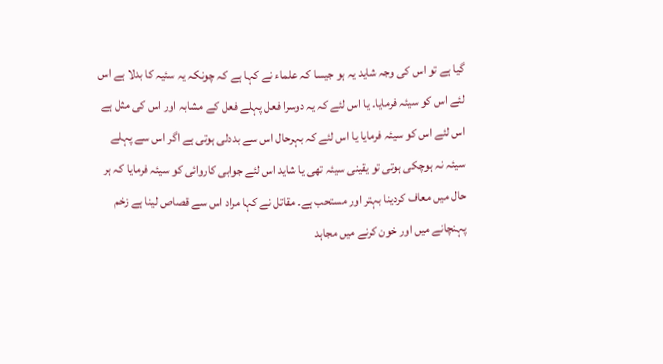گیا ہے تو اس کی وجہ شاید یہ ہو جیسا کہ علماء نے کہا ہے کہ چونکہ یہ سئیہ کا بدلا ہے اس لئے اس کو سیئہ فرمایا۔ یا اس لئے کہ یہ دوسرا فعل پہلے فعل کے مشابہ اور اس کی مثل ہے اس لئے اس کو سیئہ فرمایا یا اس لئے کہ بہرحال اس سے بددلی ہوتی ہے اگر اس سے پہلے سیئہ نہ ہوچکی ہوتی تو یقینی سیئہ تھی یا شاید اس لئے جوابی کاروائی کو سیئہ فرمایا کہ ہر حال میں معاف کردینا بہتر اور مستحب ہے۔ مقاتل نے کہا مراد اس سے قصاص لینا ہے زخم پہنچانے میں اور خون کرنے میں مجاہد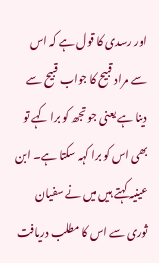اور رسدی کا قول ہے کہ اس سے مراد قبیح کا جواب قبیح سے دینا ہے یعنی جو تجھ کو برا کہے تو بھی اس کو برا کہہ سکتا ہے۔ ابن عینیہ کہتے ہیں میں نے سفیان ثوری سے اس کا مطلب دریافت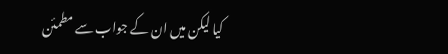کیا لیکن میں ان کے جواب سے مطمئن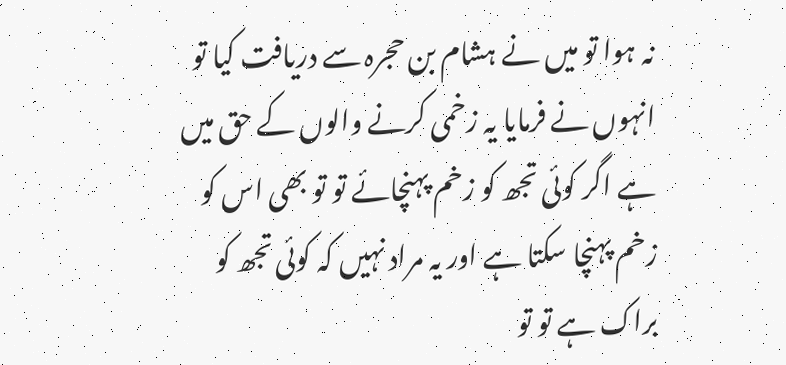نہ ہوا تو میں نے ہشام بن حجرہ سے دریافت کیا تو انہوں نے فرمایا یہ زخمی کرنے والوں کے حق میں ہے اگر کوئی تجھ کو زخم پہنچائے تو تو بھی اس کو زخم پہنچا سکتا ہے اور یہ مراد نہیں کہ کوئی تجھ کو براک ہے تو تو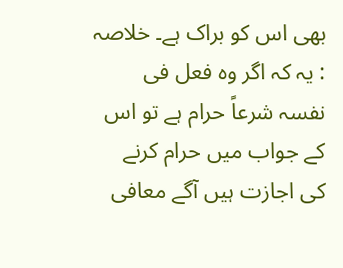بھی اس کو براک ہے۔ خلاصہ : یہ کہ اگر وہ فعل فی نفسہ شرعاً حرام ہے تو اس کے جواب میں حرام کرنے کی اجازت ہیں آگے معافی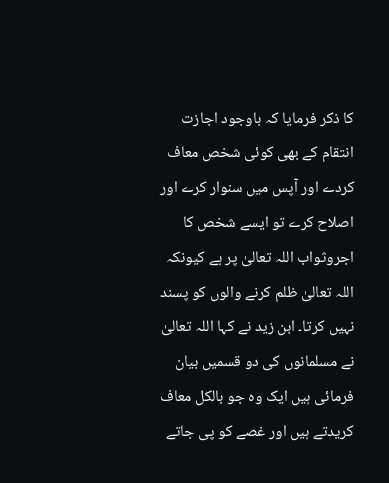کا ذکر فرمایا کہ باوجود اجازت انتقام کے بھی کوئی شخص معاف کردے اور آپس میں سنوار کرے اور اصلاح کرے تو ایسے شخص کا اجروثواب اللہ تعالیٰ پر ہے کیونکہ اللہ تعالیٰ ظلم کرنے والوں کو پسند نہیں کرتا۔ ابن زید نے کہا اللہ تعالیٰ نے مسلمانوں کی دو قسمیں بیان فرمائی ہیں ایک وہ جو بالکل معاف کریدتے ہیں اور غصے کو پی جاتے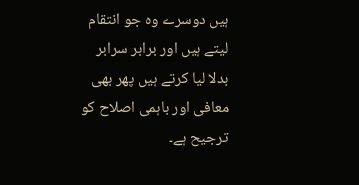ہیں دوسرے وہ جو انتقام لیتے ہیں اور برابر سرابر بدلا لیا کرتے ہیں پھر بھی معافی اور باہمی اصلاح کو ترجیح ہے۔